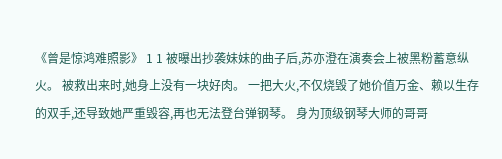《曾是惊鸿难照影》 1 1 被曝出抄袭妹妹的曲子后,苏亦澄在演奏会上被黑粉蓄意纵火。 被救出来时,她身上没有一块好肉。 一把大火,不仅烧毁了她价值万金、赖以生存的双手,还导致她严重毁容,再也无法登台弹钢琴。 身为顶级钢琴大师的哥哥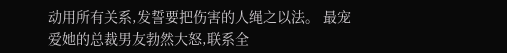动用所有关系,发誓要把伤害的人绳之以法。 最宠爱她的总裁男友勃然大怒,联系全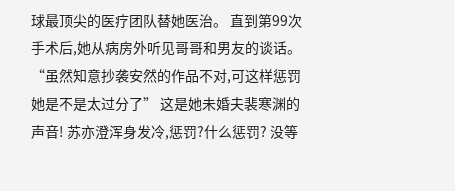球最顶尖的医疗团队替她医治。 直到第99次手术后,她从病房外听见哥哥和男友的谈话。 “虽然知意抄袭安然的作品不对,可这样惩罚她是不是太过分了” 这是她未婚夫裴寒渊的声音! 苏亦澄浑身发冷,惩罚?什么惩罚? 没等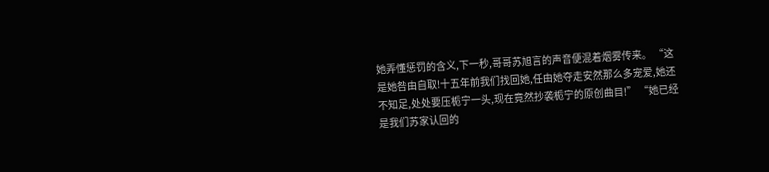她弄懂惩罚的含义,下一秒,哥哥苏旭言的声音便混着烟雾传来。 “这是她咎由自取!十五年前我们找回她,任由她夺走安然那么多宠爱,她还不知足,处处要压栀宁一头,现在竟然抄袭栀宁的原创曲目!” “她已经是我们苏家认回的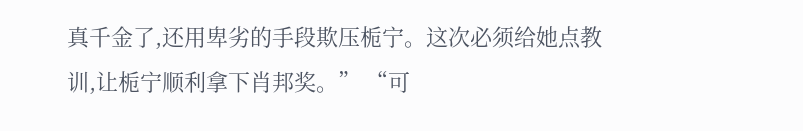真千金了,还用卑劣的手段欺压栀宁。这次必须给她点教训,让栀宁顺利拿下肖邦奖。” “可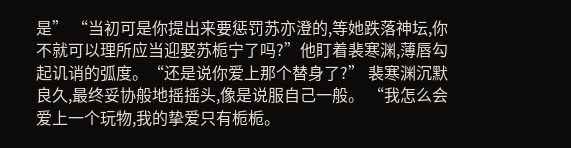是” “当初可是你提出来要惩罚苏亦澄的,等她跌落神坛,你不就可以理所应当迎娶苏栀宁了吗?”他盯着裴寒渊,薄唇勾起讥诮的弧度。“还是说你爱上那个替身了?” 裴寒渊沉默良久,最终妥协般地摇摇头,像是说服自己一般。 “我怎么会爱上一个玩物,我的挚爱只有栀栀。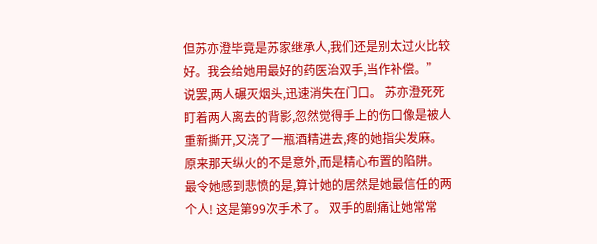但苏亦澄毕竟是苏家继承人,我们还是别太过火比较好。我会给她用最好的药医治双手,当作补偿。” 说罢,两人碾灭烟头,迅速消失在门口。 苏亦澄死死盯着两人离去的背影,忽然觉得手上的伤口像是被人重新撕开,又浇了一瓶酒精进去,疼的她指尖发麻。 原来那天纵火的不是意外,而是精心布置的陷阱。 最令她感到悲愤的是,算计她的居然是她最信任的两个人! 这是第99次手术了。 双手的剧痛让她常常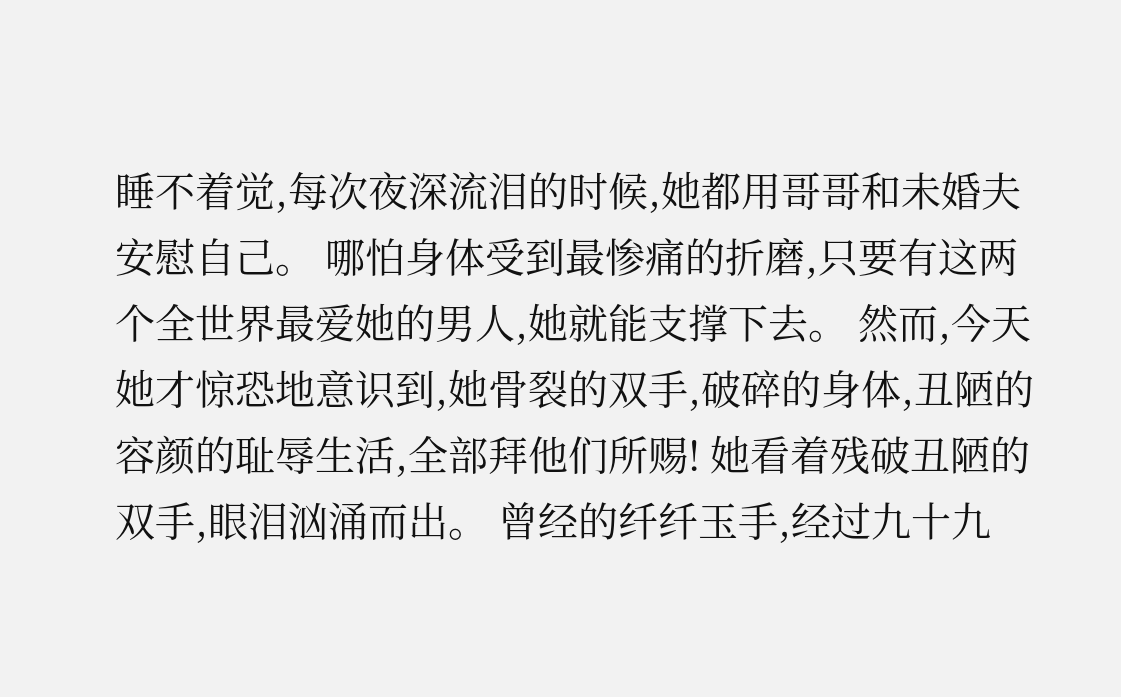睡不着觉,每次夜深流泪的时候,她都用哥哥和未婚夫安慰自己。 哪怕身体受到最惨痛的折磨,只要有这两个全世界最爱她的男人,她就能支撑下去。 然而,今天她才惊恐地意识到,她骨裂的双手,破碎的身体,丑陋的容颜的耻辱生活,全部拜他们所赐! 她看着残破丑陋的双手,眼泪汹涌而出。 曾经的纤纤玉手,经过九十九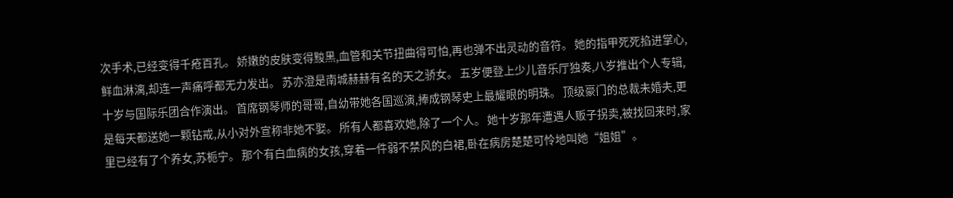次手术,已经变得千疮百孔。 娇嫩的皮肤变得黢黑,血管和关节扭曲得可怕,再也弹不出灵动的音符。 她的指甲死死掐进掌心,鲜血淋漓,却连一声痛呼都无力发出。 苏亦澄是南城赫赫有名的天之骄女。 五岁便登上少儿音乐厅独奏,八岁推出个人专辑,十岁与国际乐团合作演出。 首席钢琴师的哥哥,自幼带她各国巡演,捧成钢琴史上最耀眼的明珠。 顶级豪门的总裁未婚夫,更是每天都送她一颗钻戒,从小对外宣称非她不娶。 所有人都喜欢她,除了一个人。 她十岁那年遭遇人贩子拐卖,被找回来时,家里已经有了个养女,苏栀宁。 那个有白血病的女孩,穿着一件弱不禁风的白裙,卧在病房楚楚可怜地叫她“姐姐”。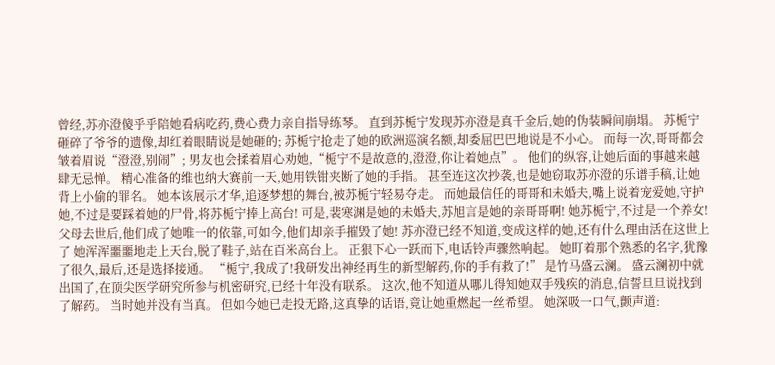曾经,苏亦澄傻乎乎陪她看病吃药,费心费力亲自指导练琴。 直到苏栀宁发现苏亦澄是真千金后,她的伪装瞬间崩塌。 苏栀宁砸碎了爷爷的遗像,却红着眼睛说是她砸的; 苏栀宁抢走了她的欧洲巡演名额,却委屈巴巴地说是不小心。 而每一次,哥哥都会皱着眉说“澄澄,别闹”; 男友也会揉着眉心劝她,“栀宁不是故意的,澄澄,你让着她点”。 他们的纵容,让她后面的事越来越肆无忌惮。 精心准备的维也纳大赛前一天,她用铁钳夹断了她的手指。 甚至连这次抄袭,也是她窃取苏亦澄的乐谱手稿,让她背上小偷的罪名。 她本该展示才华,追逐梦想的舞台,被苏栀宁轻易夺走。 而她最信任的哥哥和未婚夫,嘴上说着宠爱她,守护她,不过是要踩着她的尸骨,将苏栀宁捧上高台! 可是,裴寒渊是她的未婚夫,苏旭言是她的亲哥哥啊! 她苏栀宁,不过是一个养女! 父母去世后,他们成了她唯一的依靠,可如今,他们却亲手摧毁了她! 苏亦澄已经不知道,变成这样的她,还有什么理由活在这世上了 她浑浑噩噩地走上天台,脱了鞋子,站在百米高台上。 正狠下心一跃而下,电话铃声骤然响起。 她盯着那个熟悉的名字,犹豫了很久,最后,还是选择接通。 “栀宁,我成了!我研发出神经再生的新型解药,你的手有救了!” 是竹马盛云澜。 盛云澜初中就出国了,在顶尖医学研究所参与机密研究,已经十年没有联系。 这次,他不知道从哪儿得知她双手残疾的消息,信誓旦旦说找到了解药。 当时她并没有当真。 但如今她已走投无路,这真挚的话语,竟让她重燃起一丝希望。 她深吸一口气,颤声道: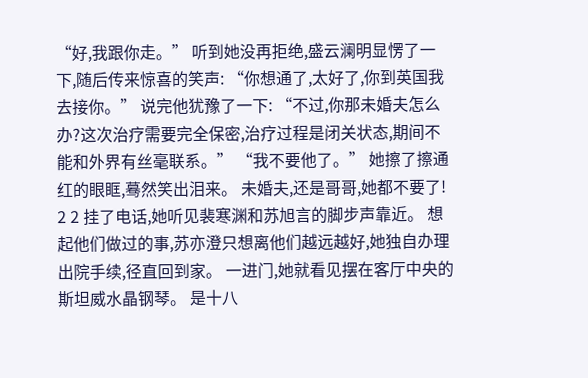“好,我跟你走。” 听到她没再拒绝,盛云澜明显愣了一下,随后传来惊喜的笑声: “你想通了,太好了,你到英国我去接你。” 说完他犹豫了一下: “不过,你那未婚夫怎么办?这次治疗需要完全保密,治疗过程是闭关状态,期间不能和外界有丝毫联系。” “我不要他了。” 她擦了擦通红的眼眶,蓦然笑出泪来。 未婚夫,还是哥哥,她都不要了! 2 2 挂了电话,她听见裴寒渊和苏旭言的脚步声靠近。 想起他们做过的事,苏亦澄只想离他们越远越好,她独自办理出院手续,径直回到家。 一进门,她就看见摆在客厅中央的斯坦威水晶钢琴。 是十八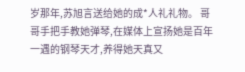岁那年,苏旭言送给她的成*人礼礼物。 哥哥手把手教她弹琴,在媒体上宣扬她是百年一遇的钢琴天才,养得她天真又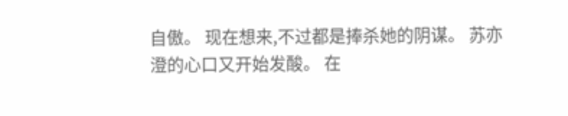自傲。 现在想来,不过都是捧杀她的阴谋。 苏亦澄的心口又开始发酸。 在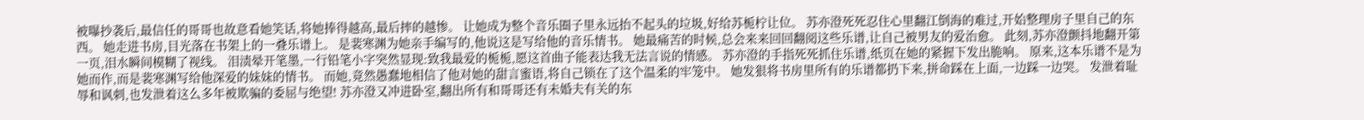被曝抄袭后,最信任的哥哥也故意看她笑话,将她捧得越高,最后摔的越惨。 让她成为整个音乐圈子里永远抬不起头的垃圾,好给苏栀柠让位。 苏亦澄死死忍住心里翻江倒海的难过,开始整理房子里自己的东西。 她走进书房,目光落在书架上的一叠乐谱上。 是裴寒渊为她亲手编写的,他说这是写给他的音乐情书。 她最痛苦的时候,总会来来回回翻阅这些乐谱,让自己被男友的爱治愈。 此刻,苏亦澄颤抖地翻开第一页,泪水瞬间模糊了视线。 泪渍晕开笔墨,一行铅笔小字突然显现:致我最爱的栀栀,愿这首曲子能表达我无法言说的情感。 苏亦澄的手指死死抓住乐谱,纸页在她的紧握下发出脆响。 原来,这本乐谱不是为她而作,而是裴寒渊写给他深爱的妹妹的情书。 而她,竟然愚蠢地相信了他对她的甜言蜜语,将自己锁在了这个温柔的牢笼中。 她发狠将书房里所有的乐谱都扔下来,拼命踩在上面,一边踩一边哭。 发泄着耻辱和讽刺,也发泄着这么多年被欺骗的委屈与绝望! 苏亦澄又冲进卧室,翻出所有和哥哥还有未婚夫有关的东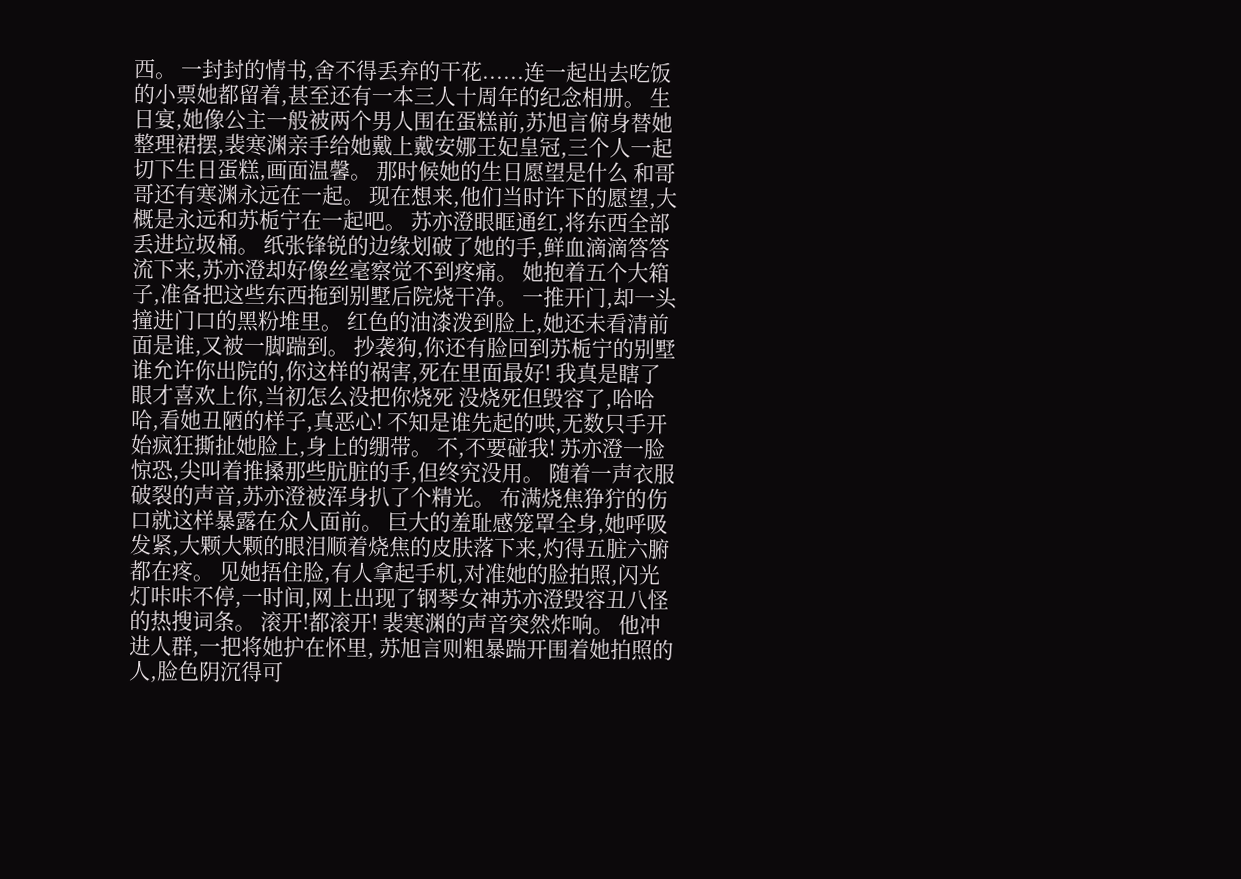西。 一封封的情书,舍不得丢弃的干花......连一起出去吃饭的小票她都留着,甚至还有一本三人十周年的纪念相册。 生日宴,她像公主一般被两个男人围在蛋糕前,苏旭言俯身替她整理裙摆,裴寒渊亲手给她戴上戴安娜王妃皇冠,三个人一起切下生日蛋糕,画面温馨。 那时候她的生日愿望是什么 和哥哥还有寒渊永远在一起。 现在想来,他们当时许下的愿望,大概是永远和苏栀宁在一起吧。 苏亦澄眼眶通红,将东西全部丢进垃圾桶。 纸张锋锐的边缘划破了她的手,鲜血滴滴答答流下来,苏亦澄却好像丝毫察觉不到疼痛。 她抱着五个大箱子,准备把这些东西拖到别墅后院烧干净。 一推开门,却一头撞进门口的黑粉堆里。 红色的油漆泼到脸上,她还未看清前面是谁,又被一脚踹到。 抄袭狗,你还有脸回到苏栀宁的别墅谁允许你出院的,你这样的祸害,死在里面最好! 我真是瞎了眼才喜欢上你,当初怎么没把你烧死 没烧死但毁容了,哈哈哈,看她丑陋的样子,真恶心! 不知是谁先起的哄,无数只手开始疯狂撕扯她脸上,身上的绷带。 不,不要碰我! 苏亦澄一脸惊恐,尖叫着推搡那些肮脏的手,但终究没用。 随着一声衣服破裂的声音,苏亦澄被浑身扒了个精光。 布满烧焦狰狞的伤口就这样暴露在众人面前。 巨大的羞耻感笼罩全身,她呼吸发紧,大颗大颗的眼泪顺着烧焦的皮肤落下来,灼得五脏六腑都在疼。 见她捂住脸,有人拿起手机,对准她的脸拍照,闪光灯咔咔不停,一时间,网上出现了钢琴女神苏亦澄毁容丑八怪的热搜词条。 滚开!都滚开! 裴寒渊的声音突然炸响。 他冲进人群,一把将她护在怀里, 苏旭言则粗暴踹开围着她拍照的人,脸色阴沉得可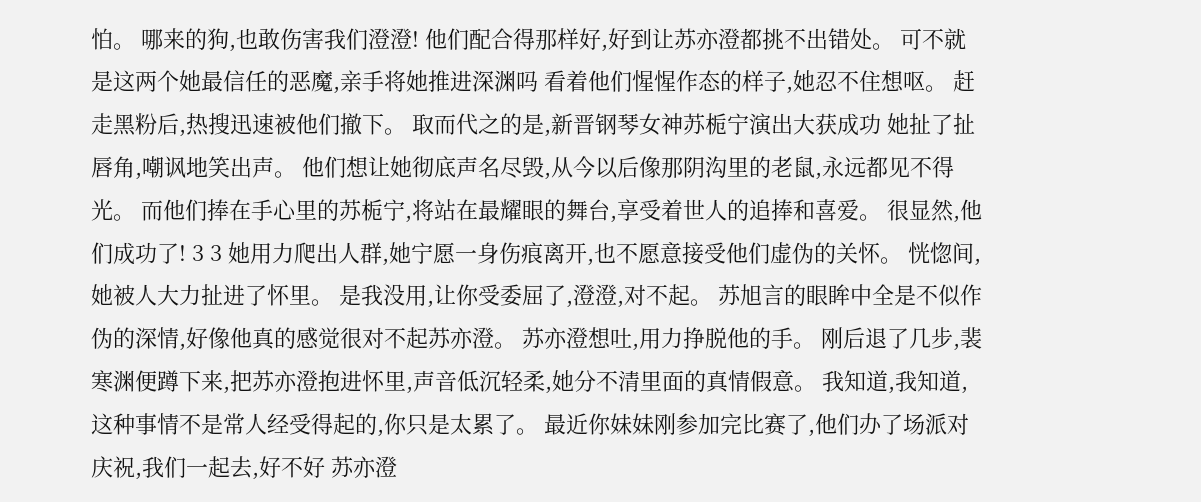怕。 哪来的狗,也敢伤害我们澄澄! 他们配合得那样好,好到让苏亦澄都挑不出错处。 可不就是这两个她最信任的恶魔,亲手将她推进深渊吗 看着他们惺惺作态的样子,她忍不住想呕。 赶走黑粉后,热搜迅速被他们撤下。 取而代之的是,新晋钢琴女神苏栀宁演出大获成功 她扯了扯唇角,嘲讽地笑出声。 他们想让她彻底声名尽毁,从今以后像那阴沟里的老鼠,永远都见不得光。 而他们捧在手心里的苏栀宁,将站在最耀眼的舞台,享受着世人的追捧和喜爱。 很显然,他们成功了! 3 3 她用力爬出人群,她宁愿一身伤痕离开,也不愿意接受他们虚伪的关怀。 恍惚间,她被人大力扯进了怀里。 是我没用,让你受委屈了,澄澄,对不起。 苏旭言的眼眸中全是不似作伪的深情,好像他真的感觉很对不起苏亦澄。 苏亦澄想吐,用力挣脱他的手。 刚后退了几步,裴寒渊便蹲下来,把苏亦澄抱进怀里,声音低沉轻柔,她分不清里面的真情假意。 我知道,我知道,这种事情不是常人经受得起的,你只是太累了。 最近你妹妹刚参加完比赛了,他们办了场派对庆祝,我们一起去,好不好 苏亦澄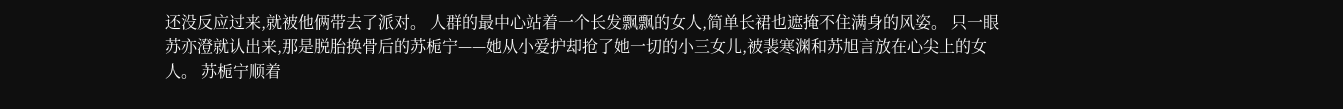还没反应过来,就被他俩带去了派对。 人群的最中心站着一个长发飘飘的女人,简单长裙也遮掩不住满身的风姿。 只一眼苏亦澄就认出来,那是脱胎换骨后的苏栀宁——她从小爱护却抢了她一切的小三女儿,被裴寒渊和苏旭言放在心尖上的女人。 苏栀宁顺着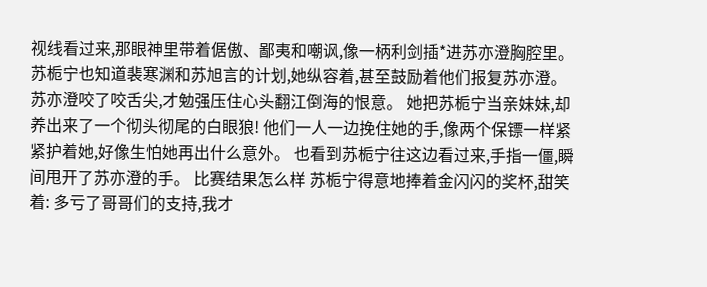视线看过来,那眼神里带着倨傲、鄙夷和嘲讽,像一柄利剑插*进苏亦澄胸腔里。 苏栀宁也知道裴寒渊和苏旭言的计划,她纵容着,甚至鼓励着他们报复苏亦澄。 苏亦澄咬了咬舌尖,才勉强压住心头翻江倒海的恨意。 她把苏栀宁当亲妹妹,却养出来了一个彻头彻尾的白眼狼! 他们一人一边挽住她的手,像两个保镖一样紧紧护着她,好像生怕她再出什么意外。 也看到苏栀宁往这边看过来,手指一僵,瞬间甩开了苏亦澄的手。 比赛结果怎么样 苏栀宁得意地捧着金闪闪的奖杯,甜笑着: 多亏了哥哥们的支持,我才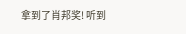拿到了肖邦奖! 听到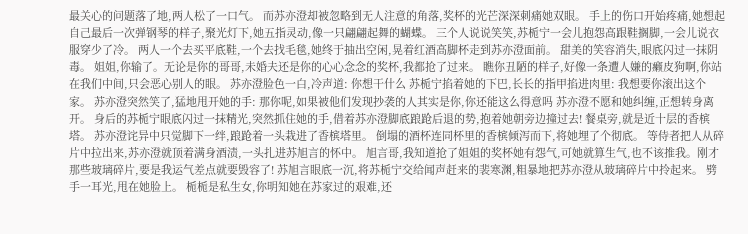最关心的问题落了地,两人松了一口气。 而苏亦澄却被忽略到无人注意的角落,奖杯的光芒深深刺痛她双眼。 手上的伤口开始疼痛,她想起自己最后一次弹钢琴的样子,聚光灯下,她五指灵动,像一只翩翩起舞的蝴蝶。 三个人说说笑笑,苏栀宁一会儿抱怨高跟鞋搁脚,一会儿说衣服穿少了冷。 两人一个去买平底鞋,一个去找毛毯,她终于抽出空闲,晃着红酒高脚杯走到苏亦澄面前。 甜美的笑容消失,眼底闪过一抹阴毒。 姐姐,你输了。无论是你的哥哥,未婚夫还是你的心心念念的奖杯,我都抢了过来。 瞧你丑陋的样子,好像一条遭人嫌的癞皮狗啊,你站在我们中间,只会恶心别人的眼。 苏亦澄脸色一白,冷声道: 你想干什么 苏栀宁掐着她的下巴,长长的指甲掐进肉里: 我想要你滚出这个家。 苏亦澄突然笑了,猛地甩开她的手: 那你呢,如果被他们发现抄袭的人其实是你,你还能这么得意吗 苏亦澄不愿和她纠缠,正想转身离开。 身后的苏栀宁眼底闪过一抹精光,突然抓住她的手,借着苏亦澄脚底踉跄后退的势,抱着她朝旁边撞过去! 餐桌旁,就是近十层的香槟塔。 苏亦澄诧异中只觉脚下一绊,踉跄着一头栽进了香槟塔里。 倒塌的酒杯连同杯里的香槟倾泻而下,将她埋了个彻底。 等侍者把人从碎片中拉出来,苏亦澄就顶着满身酒渍,一头扎进苏旭言的怀中。 旭言哥,我知道抢了姐姐的奖杯她有怨气,可她就算生气,也不该推我。刚才那些玻璃碎片,要是我运气差点就要毁容了! 苏旭言眼底一沉,将苏栀宁交给闻声赶来的裴寒渊,粗暴地把苏亦澄从玻璃碎片中拎起来。 劈手一耳光,甩在她脸上。 栀栀是私生女,你明知她在苏家过的艰难,还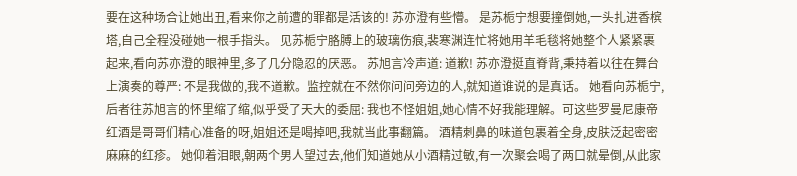要在这种场合让她出丑,看来你之前遭的罪都是活该的! 苏亦澄有些懵。 是苏栀宁想要撞倒她,一头扎进香槟塔,自己全程没碰她一根手指头。 见苏栀宁胳膊上的玻璃伤痕,裴寒渊连忙将她用羊毛毯将她整个人紧紧裹起来,看向苏亦澄的眼神里,多了几分隐忍的厌恶。 苏旭言冷声道: 道歉! 苏亦澄挺直脊背,秉持着以往在舞台上演奏的尊严: 不是我做的,我不道歉。监控就在不然你问问旁边的人,就知道谁说的是真话。 她看向苏栀宁,后者往苏旭言的怀里缩了缩,似乎受了天大的委屈: 我也不怪姐姐,她心情不好我能理解。可这些罗曼尼康帝红酒是哥哥们精心准备的呀,姐姐还是喝掉吧,我就当此事翻篇。 酒精刺鼻的味道包裹着全身,皮肤泛起密密麻麻的红疹。 她仰着泪眼,朝两个男人望过去,他们知道她从小酒精过敏,有一次聚会喝了两口就晕倒,从此家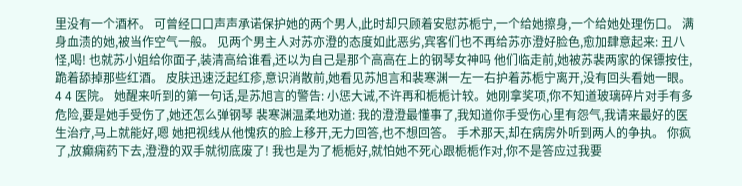里没有一个酒杯。 可曾经口口声声承诺保护她的两个男人,此时却只顾着安慰苏栀宁,一个给她擦身,一个给她处理伤口。 满身血渍的她,被当作空气一般。 见两个男主人对苏亦澄的态度如此恶劣,宾客们也不再给苏亦澄好脸色,愈加肆意起来: 丑八怪,喝! 也就苏小姐给你面子,装清高给谁看,还以为自己是那个高高在上的钢琴女神吗 他们临走前,她被苏裴两家的保镖按住,跪着舔掉那些红酒。 皮肤迅速泛起红疹,意识消散前,她看见苏旭言和裴寒渊一左一右护着苏栀宁离开,没有回头看她一眼。 4 4 医院。 她醒来听到的第一句话,是苏旭言的警告: 小惩大诫,不许再和栀栀计较。她刚拿奖项,你不知道玻璃碎片对手有多危险,要是她手受伤了,她还怎么弹钢琴 裴寒渊温柔地劝道: 我的澄澄最懂事了,我知道你手受伤心里有怨气,我请来最好的医生治疗,马上就能好,嗯 她把视线从他愧疚的脸上移开,无力回答,也不想回答。 手术那天,却在病房外听到两人的争执。 你疯了,放癫痫药下去,澄澄的双手就彻底废了! 我也是为了栀栀好,就怕她不死心跟栀栀作对,你不是答应过我要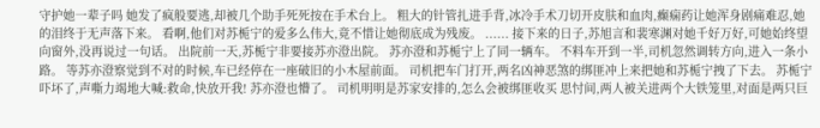守护她一辈子吗 她发了疯般要逃,却被几个助手死死按在手术台上。 粗大的针管扎进手背,冰冷手术刀切开皮肤和血肉,癫痫药让她浑身剧痛难忍,她的泪终于无声落下来。 看啊,他们对苏栀宁的爱多么伟大,竟不惜让她彻底成为残废。 ...... 接下来的日子,苏旭言和裴寒渊对她千好万好,可她始终望向窗外,没再说过一句话。 出院前一天,苏栀宁非要接苏亦澄出院。 苏亦澄和苏栀宁上了同一辆车。 不料车开到一半,司机忽然调转方向,进入一条小路。 等苏亦澄察觉到不对的时候,车已经停在一座破旧的小木屋前面。 司机把车门打开,两名凶神恶煞的绑匪冲上来把她和苏栀宁拽了下去。 苏栀宁吓坏了,声嘶力竭地大喊:救命,快放开我! 苏亦澄也懵了。 司机明明是苏家安排的,怎么会被绑匪收买 思忖间,两人被关进两个大铁笼里,对面是两只巨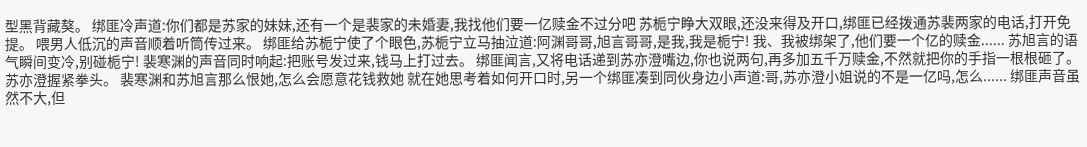型黑背藏獒。 绑匪冷声道:你们都是苏家的妹妹,还有一个是裴家的未婚妻,我找他们要一亿赎金不过分吧 苏栀宁睁大双眼,还没来得及开口,绑匪已经拨通苏裴两家的电话,打开免提。 喂男人低沉的声音顺着听筒传过来。 绑匪给苏栀宁使了个眼色,苏栀宁立马抽泣道:阿渊哥哥,旭言哥哥,是我,我是栀宁! 我、我被绑架了,他们要一个亿的赎金...... 苏旭言的语气瞬间变冷,别碰栀宁! 裴寒渊的声音同时响起:把账号发过来,钱马上打过去。 绑匪闻言,又将电话递到苏亦澄嘴边,你也说两句,再多加五千万赎金,不然就把你的手指一根根砸了。 苏亦澄握紧拳头。 裴寒渊和苏旭言那么恨她,怎么会愿意花钱救她 就在她思考着如何开口时,另一个绑匪凑到同伙身边小声道:哥,苏亦澄小姐说的不是一亿吗,怎么...... 绑匪声音虽然不大,但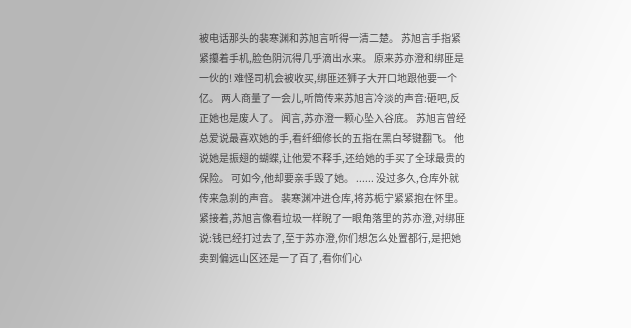被电话那头的裴寒渊和苏旭言听得一清二楚。 苏旭言手指紧紧攥着手机,脸色阴沉得几乎滴出水来。 原来苏亦澄和绑匪是一伙的! 难怪司机会被收买,绑匪还狮子大开口地跟他要一个亿。 两人商量了一会儿,听筒传来苏旭言冷淡的声音:砸吧,反正她也是废人了。 闻言,苏亦澄一颗心坠入谷底。 苏旭言曾经总爱说最喜欢她的手,看纤细修长的五指在黑白琴键翻飞。 他说她是振翅的蝴蝶,让他爱不释手,还给她的手买了全球最贵的保险。 可如今,他却要亲手毁了她。 ...... 没过多久,仓库外就传来急刹的声音。 裴寒渊冲进仓库,将苏栀宁紧紧抱在怀里。 紧接着,苏旭言像看垃圾一样睨了一眼角落里的苏亦澄,对绑匪说:钱已经打过去了,至于苏亦澄,你们想怎么处置都行,是把她卖到偏远山区还是一了百了,看你们心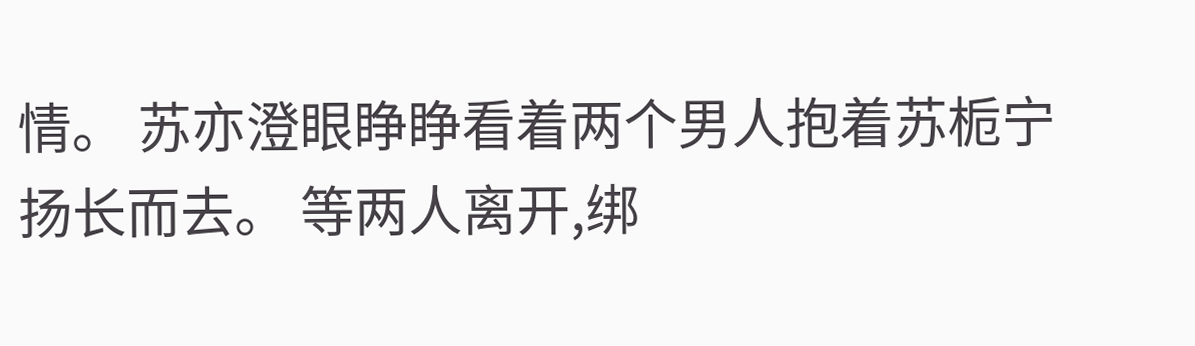情。 苏亦澄眼睁睁看着两个男人抱着苏栀宁扬长而去。 等两人离开,绑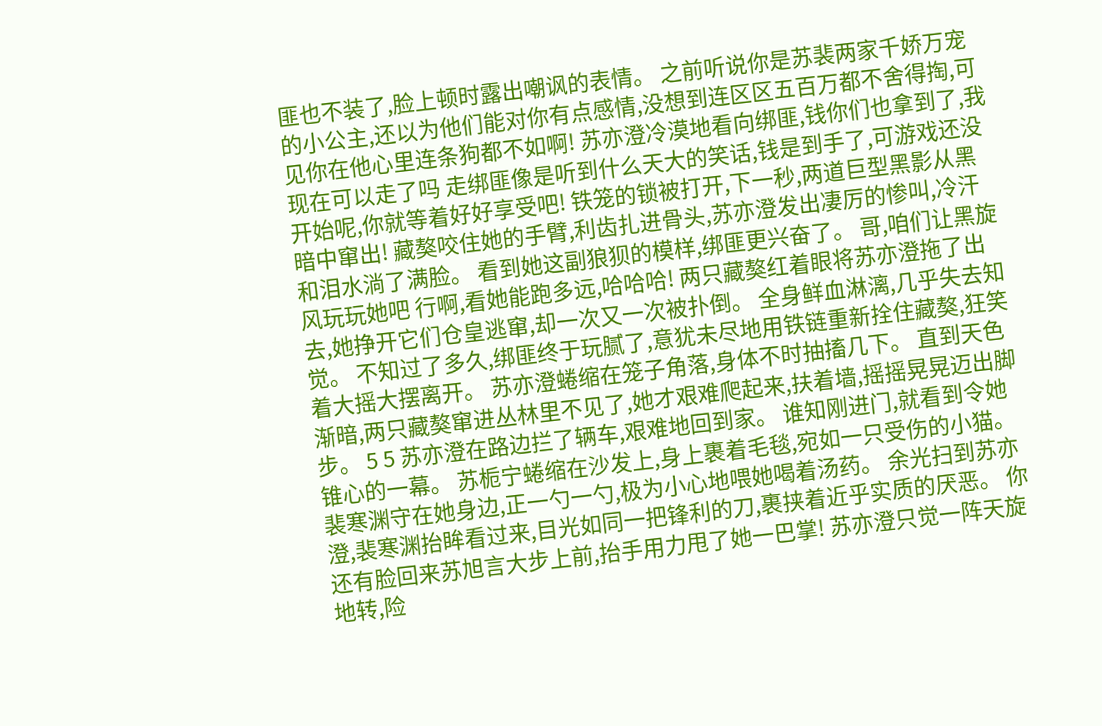匪也不装了,脸上顿时露出嘲讽的表情。 之前听说你是苏裴两家千娇万宠的小公主,还以为他们能对你有点感情,没想到连区区五百万都不舍得掏,可见你在他心里连条狗都不如啊! 苏亦澄冷漠地看向绑匪,钱你们也拿到了,我现在可以走了吗 走绑匪像是听到什么天大的笑话,钱是到手了,可游戏还没开始呢,你就等着好好享受吧! 铁笼的锁被打开,下一秒,两道巨型黑影从黑暗中窜出! 藏獒咬住她的手臂,利齿扎进骨头,苏亦澄发出凄厉的惨叫,冷汗和泪水淌了满脸。 看到她这副狼狈的模样,绑匪更兴奋了。 哥,咱们让黑旋风玩玩她吧 行啊,看她能跑多远,哈哈哈! 两只藏獒红着眼将苏亦澄拖了出去,她挣开它们仓皇逃窜,却一次又一次被扑倒。 全身鲜血淋漓,几乎失去知觉。 不知过了多久,绑匪终于玩腻了,意犹未尽地用铁链重新拴住藏獒,狂笑着大摇大摆离开。 苏亦澄蜷缩在笼子角落,身体不时抽搐几下。 直到天色渐暗,两只藏獒窜进丛林里不见了,她才艰难爬起来,扶着墙,摇摇晃晃迈出脚步。 5 5 苏亦澄在路边拦了辆车,艰难地回到家。 谁知刚进门,就看到令她锥心的一幕。 苏栀宁蜷缩在沙发上,身上裹着毛毯,宛如一只受伤的小猫。 裴寒渊守在她身边,正一勺一勺,极为小心地喂她喝着汤药。 余光扫到苏亦澄,裴寒渊抬眸看过来,目光如同一把锋利的刀,裹挟着近乎实质的厌恶。 你还有脸回来苏旭言大步上前,抬手用力甩了她一巴掌! 苏亦澄只觉一阵天旋地转,险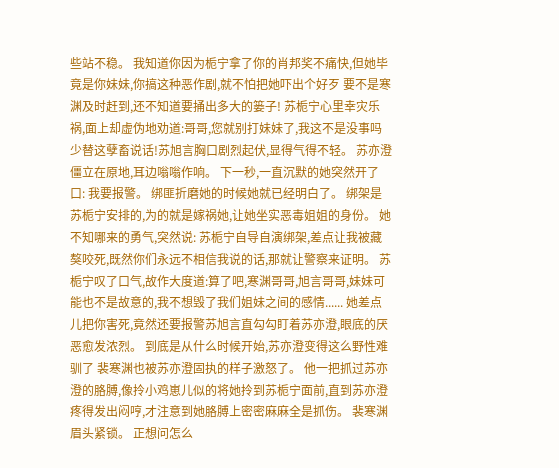些站不稳。 我知道你因为栀宁拿了你的肖邦奖不痛快,但她毕竟是你妹妹,你搞这种恶作剧,就不怕把她吓出个好歹 要不是寒渊及时赶到,还不知道要捅出多大的篓子! 苏栀宁心里幸灾乐祸,面上却虚伪地劝道:哥哥,您就别打妹妹了,我这不是没事吗 少替这孽畜说话!苏旭言胸口剧烈起伏,显得气得不轻。 苏亦澄僵立在原地,耳边嗡嗡作响。 下一秒,一直沉默的她突然开了口: 我要报警。 绑匪折磨她的时候她就已经明白了。 绑架是苏栀宁安排的,为的就是嫁祸她,让她坐实恶毒姐姐的身份。 她不知哪来的勇气,突然说: 苏栀宁自导自演绑架,差点让我被藏獒咬死,既然你们永远不相信我说的话,那就让警察来证明。 苏栀宁叹了口气,故作大度道:算了吧,寒渊哥哥,旭言哥哥,妹妹可能也不是故意的,我不想毁了我们姐妹之间的感情...... 她差点儿把你害死,竟然还要报警苏旭言直勾勾盯着苏亦澄,眼底的厌恶愈发浓烈。 到底是从什么时候开始,苏亦澄变得这么野性难驯了 裴寒渊也被苏亦澄固执的样子激怒了。 他一把抓过苏亦澄的胳膊,像拎小鸡崽儿似的将她拎到苏栀宁面前,直到苏亦澄疼得发出闷哼,才注意到她胳膊上密密麻麻全是抓伤。 裴寒渊眉头紧锁。 正想问怎么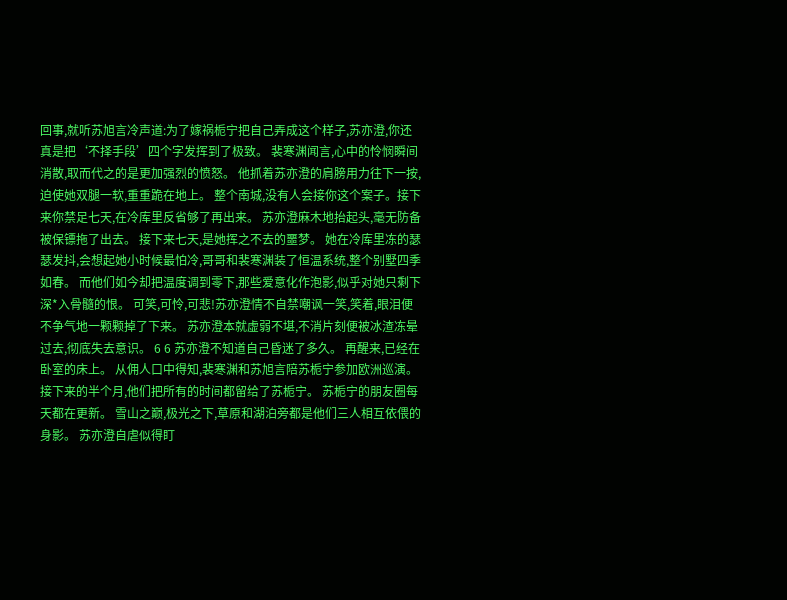回事,就听苏旭言冷声道:为了嫁祸栀宁把自己弄成这个样子,苏亦澄,你还真是把‘不择手段’四个字发挥到了极致。 裴寒渊闻言,心中的怜悯瞬间消散,取而代之的是更加强烈的愤怒。 他抓着苏亦澄的肩膀用力往下一按,迫使她双腿一软,重重跪在地上。 整个南城,没有人会接你这个案子。接下来你禁足七天,在冷库里反省够了再出来。 苏亦澄麻木地抬起头,毫无防备被保镖拖了出去。 接下来七天,是她挥之不去的噩梦。 她在冷库里冻的瑟瑟发抖,会想起她小时候最怕冷,哥哥和裴寒渊装了恒温系统,整个别墅四季如春。 而他们如今却把温度调到零下,那些爱意化作泡影,似乎对她只剩下深*入骨髓的恨。 可笑,可怜,可悲!苏亦澄情不自禁嘲讽一笑,笑着,眼泪便不争气地一颗颗掉了下来。 苏亦澄本就虚弱不堪,不消片刻便被冰渣冻晕过去,彻底失去意识。 6 6 苏亦澄不知道自己昏迷了多久。 再醒来,已经在卧室的床上。 从佣人口中得知,裴寒渊和苏旭言陪苏栀宁参加欧洲巡演。 接下来的半个月,他们把所有的时间都留给了苏栀宁。 苏栀宁的朋友圈每天都在更新。 雪山之巅,极光之下,草原和湖泊旁都是他们三人相互依偎的身影。 苏亦澄自虐似得盯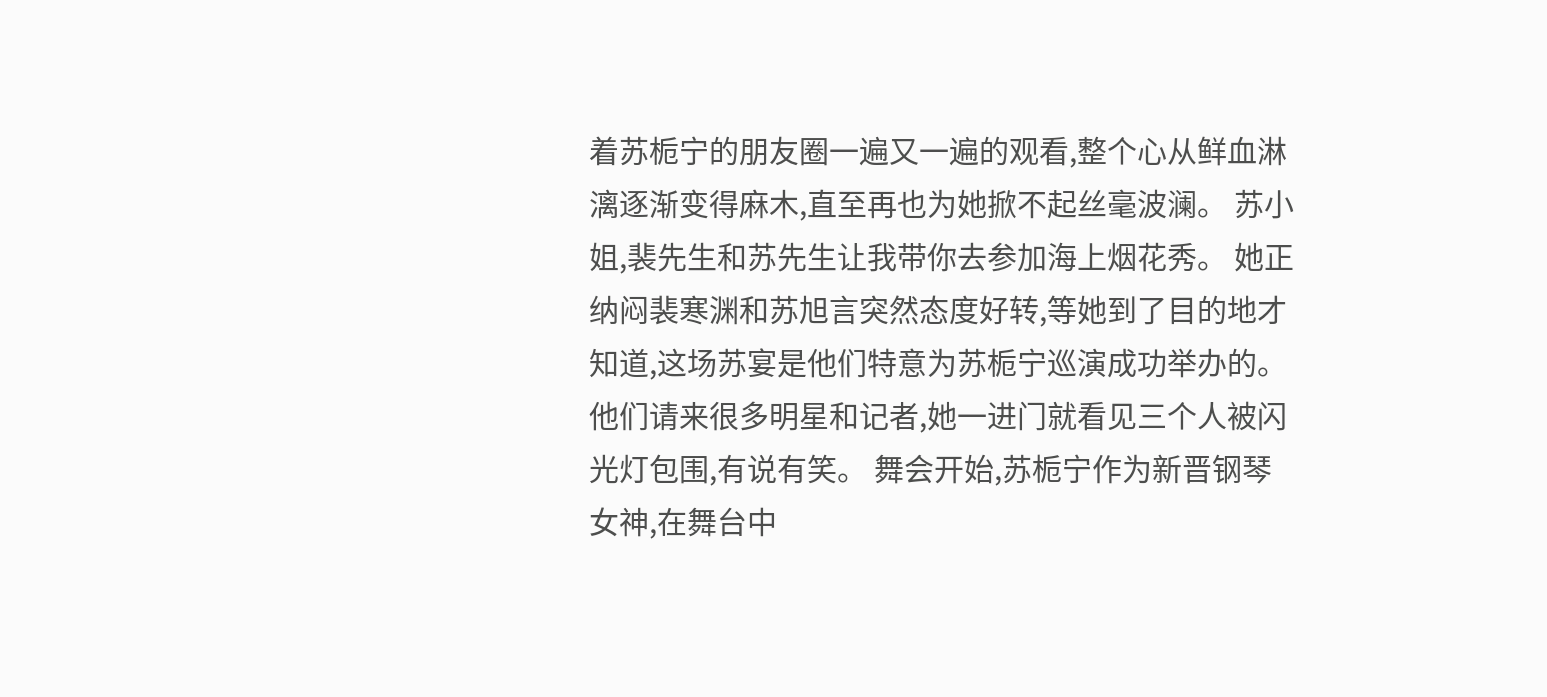着苏栀宁的朋友圈一遍又一遍的观看,整个心从鲜血淋漓逐渐变得麻木,直至再也为她掀不起丝毫波澜。 苏小姐,裴先生和苏先生让我带你去参加海上烟花秀。 她正纳闷裴寒渊和苏旭言突然态度好转,等她到了目的地才知道,这场苏宴是他们特意为苏栀宁巡演成功举办的。 他们请来很多明星和记者,她一进门就看见三个人被闪光灯包围,有说有笑。 舞会开始,苏栀宁作为新晋钢琴女神,在舞台中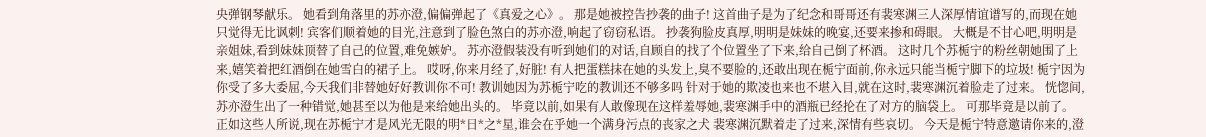央弹钢琴献乐。 她看到角落里的苏亦澄,偏偏弹起了《真爱之心》。 那是她被控告抄袭的曲子! 这首曲子是为了纪念和哥哥还有裴寒渊三人深厚情谊谱写的,而现在她只觉得无比讽刺! 宾客们顺着她的目光,注意到了脸色煞白的苏亦澄,响起了窃窃私语。 抄袭狗脸皮真厚,明明是妹妹的晚宴,还要来掺和碍眼。 大概是不甘心吧,明明是亲姐妹,看到妹妹顶替了自己的位置,难免嫉妒。 苏亦澄假装没有听到她们的对话,自顾自的找了个位置坐了下来,给自己倒了杯酒。 这时几个苏栀宁的粉丝朝她围了上来,嬉笑着把红酒倒在她雪白的裙子上。 哎呀,你来月经了,好脏! 有人把蛋糕抹在她的头发上,臭不要脸的,还敢出现在栀宁面前,你永远只能当栀宁脚下的垃圾! 栀宁因为你受了多大委屈,今天我们非替她好好教训你不可! 教训她因为苏栀宁吃的教训还不够多吗 针对于她的欺凌也来也不堪入目,就在这时,裴寒渊沉着脸走了过来。 恍惚间,苏亦澄生出了一种错觉,她甚至以为他是来给她出头的。 毕竟以前,如果有人敢像现在这样羞辱她,裴寒渊手中的酒瓶已经抡在了对方的脑袋上。 可那毕竟是以前了。 正如这些人所说,现在苏栀宁才是风光无限的明*日*之*星,谁会在乎她一个满身污点的丧家之犬 裴寒渊沉默着走了过来,深情有些哀切。 今天是栀宁特意邀请你来的,澄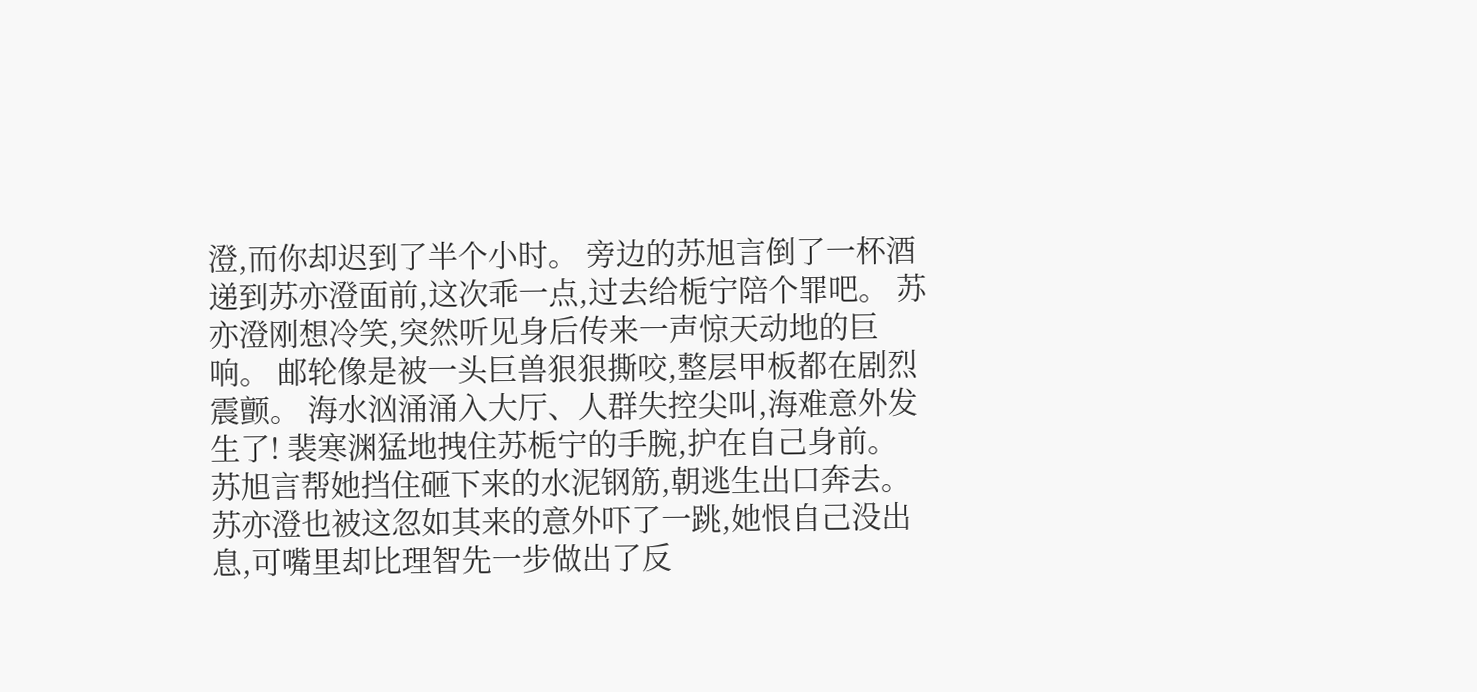澄,而你却迟到了半个小时。 旁边的苏旭言倒了一杯酒递到苏亦澄面前,这次乖一点,过去给栀宁陪个罪吧。 苏亦澄刚想冷笑,突然听见身后传来一声惊天动地的巨响。 邮轮像是被一头巨兽狠狠撕咬,整层甲板都在剧烈震颤。 海水汹涌涌入大厅、人群失控尖叫,海难意外发生了! 裴寒渊猛地拽住苏栀宁的手腕,护在自己身前。 苏旭言帮她挡住砸下来的水泥钢筋,朝逃生出口奔去。 苏亦澄也被这忽如其来的意外吓了一跳,她恨自己没出息,可嘴里却比理智先一步做出了反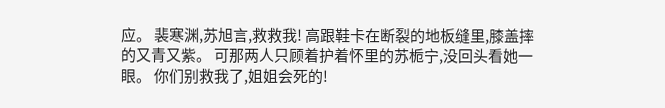应。 裴寒渊,苏旭言,救救我! 高跟鞋卡在断裂的地板缝里,膝盖摔的又青又紫。 可那两人只顾着护着怀里的苏栀宁,没回头看她一眼。 你们别救我了,姐姐会死的!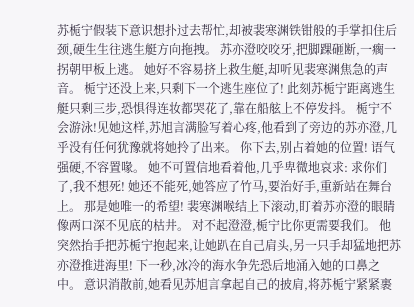苏栀宁假装下意识想扑过去帮忙,却被裴寒渊铁钳般的手掌扣住后颈,硬生生往逃生艇方向拖拽。 苏亦澄咬咬牙,把脚踝砸断,一瘸一拐朝甲板上逃。 她好不容易挤上救生艇,却听见裴寒渊焦急的声音。 栀宁还没上来,只剩下一个逃生座位了! 此刻苏栀宁距离逃生艇只剩三步,恐惧得连妆都哭花了,靠在船舷上不停发抖。 栀宁不会游泳!见她这样,苏旭言满脸写着心疼,他看到了旁边的苏亦澄,几乎没有任何犹豫就将她拎了出来。 你下去,别占着她的位置! 语气强硬,不容置喙。 她不可置信地看着他,几乎卑微地哀求: 求你们了,我不想死! 她还不能死,她答应了竹马,要治好手,重新站在舞台上。 那是她唯一的希望! 裴寒渊喉结上下滚动,盯着苏亦澄的眼睛像两口深不见底的枯井。 对不起澄澄,栀宁比你更需要我们。 他突然抬手把苏栀宁抱起来,让她趴在自己肩头,另一只手却猛地把苏亦澄推进海里! 下一秒,冰冷的海水争先恐后地涌入她的口鼻之中。 意识消散前,她看见苏旭言拿起自己的披肩,将苏栀宁紧紧裹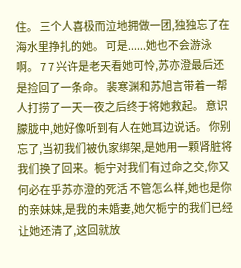住。 三个人喜极而泣地拥做一团,独独忘了在海水里挣扎的她。 可是......她也不会游泳啊。 7 7 兴许是老天看她可怜,苏亦澄最后还是捡回了一条命。 裴寒渊和苏旭言带着一帮人打捞了一天一夜之后终于将她救起。 意识朦胧中,她好像听到有人在她耳边说话。 你别忘了,当初我们被仇家绑架,是她用一颗肾脏将我们换了回来。栀宁对我们有过命之交,你又何必在乎苏亦澄的死活 不管怎么样,她也是你的亲妹妹,是我的未婚妻,她欠栀宁的我们已经让她还清了,这回就放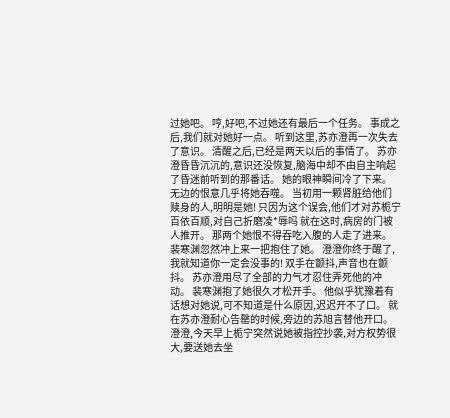过她吧。 哼,好吧,不过她还有最后一个任务。 事成之后,我们就对她好一点。 听到这里,苏亦澄再一次失去了意识。 清醒之后,已经是两天以后的事情了。 苏亦澄昏昏沉沉的,意识还没恢复,脑海中却不由自主响起了昏迷前听到的那番话。 她的眼神瞬间冷了下来。 无边的恨意几乎将她吞噬。 当初用一颗肾脏给他们赎身的人,明明是她! 只因为这个误会,他们才对苏栀宁百依百顺,对自己折磨凌*辱吗 就在这时,病房的门被人推开。 那两个她恨不得吞吃入腹的人走了进来。 裴寒渊忽然冲上来一把抱住了她。 澄澄你终于醒了,我就知道你一定会没事的! 双手在颤抖,声音也在颤抖。 苏亦澄用尽了全部的力气才忍住弄死他的冲动。 裴寒渊抱了她很久才松开手。 他似乎犹豫着有话想对她说,可不知道是什么原因,迟迟开不了口。 就在苏亦澄耐心告罄的时候,旁边的苏旭言替他开口。 澄澄,今天早上栀宁突然说她被指控抄袭,对方权势很大,要送她去坐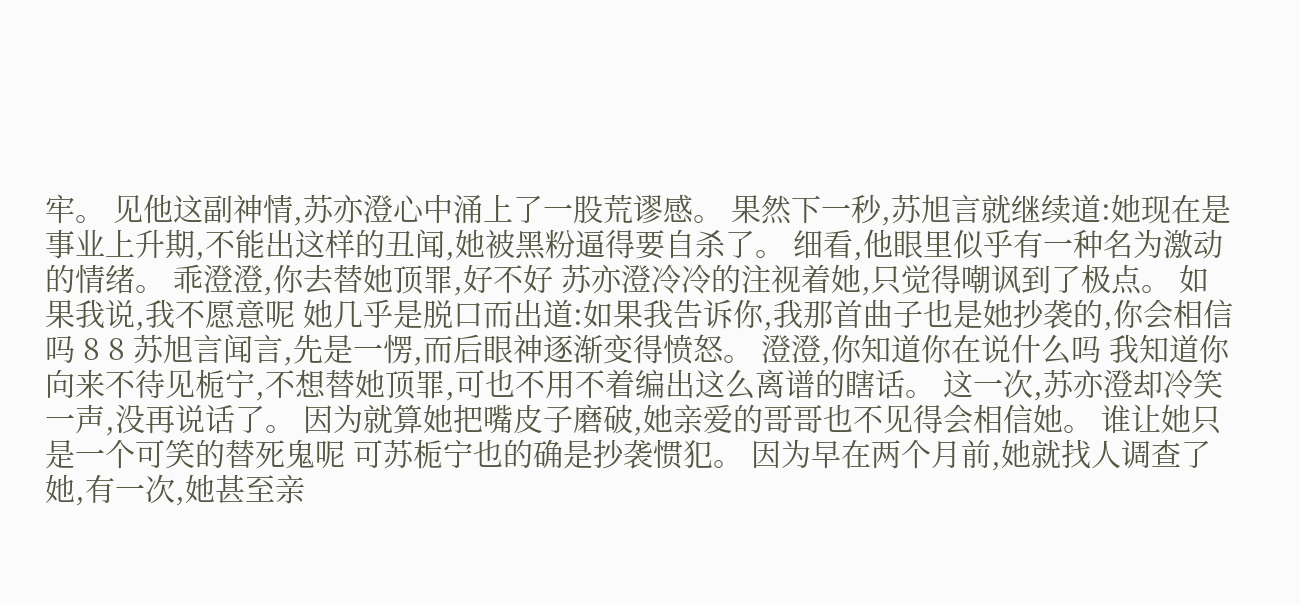牢。 见他这副神情,苏亦澄心中涌上了一股荒谬感。 果然下一秒,苏旭言就继续道:她现在是事业上升期,不能出这样的丑闻,她被黑粉逼得要自杀了。 细看,他眼里似乎有一种名为激动的情绪。 乖澄澄,你去替她顶罪,好不好 苏亦澄冷冷的注视着她,只觉得嘲讽到了极点。 如果我说,我不愿意呢 她几乎是脱口而出道:如果我告诉你,我那首曲子也是她抄袭的,你会相信吗 8 8 苏旭言闻言,先是一愣,而后眼神逐渐变得愤怒。 澄澄,你知道你在说什么吗 我知道你向来不待见栀宁,不想替她顶罪,可也不用不着编出这么离谱的瞎话。 这一次,苏亦澄却冷笑一声,没再说话了。 因为就算她把嘴皮子磨破,她亲爱的哥哥也不见得会相信她。 谁让她只是一个可笑的替死鬼呢 可苏栀宁也的确是抄袭惯犯。 因为早在两个月前,她就找人调查了她,有一次,她甚至亲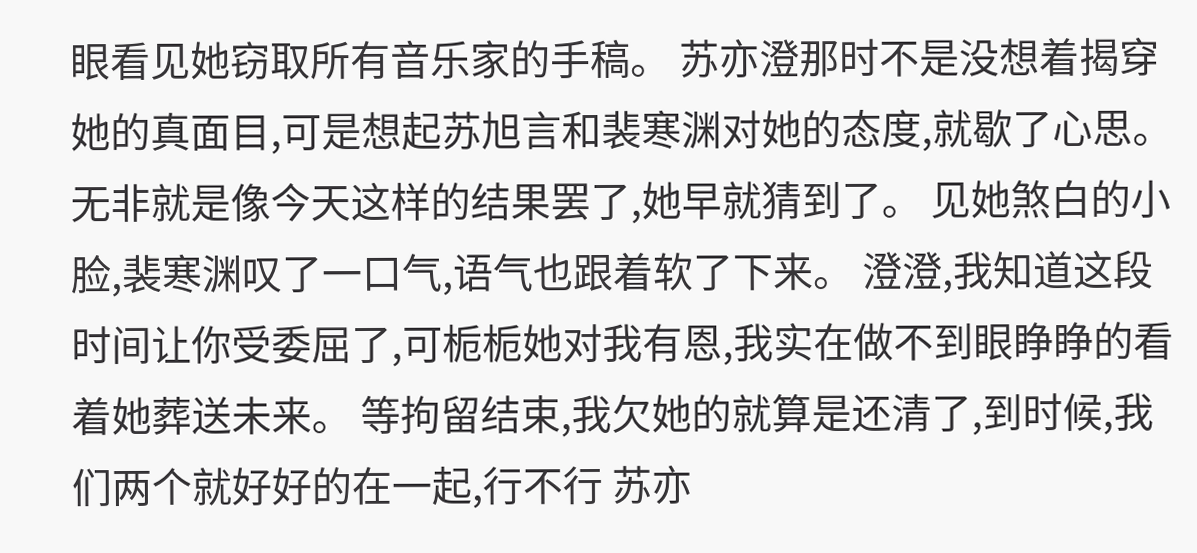眼看见她窃取所有音乐家的手稿。 苏亦澄那时不是没想着揭穿她的真面目,可是想起苏旭言和裴寒渊对她的态度,就歇了心思。 无非就是像今天这样的结果罢了,她早就猜到了。 见她煞白的小脸,裴寒渊叹了一口气,语气也跟着软了下来。 澄澄,我知道这段时间让你受委屈了,可栀栀她对我有恩,我实在做不到眼睁睁的看着她葬送未来。 等拘留结束,我欠她的就算是还清了,到时候,我们两个就好好的在一起,行不行 苏亦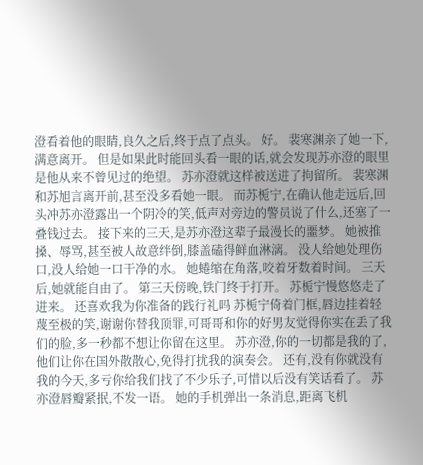澄看着他的眼睛,良久之后,终于点了点头。 好。 裴寒渊亲了她一下,满意离开。 但是如果此时能回头看一眼的话,就会发现苏亦澄的眼里是他从来不曾见过的绝望。 苏亦澄就这样被送进了拘留所。 裴寒渊和苏旭言离开前,甚至没多看她一眼。 而苏栀宁,在确认他走远后,回头冲苏亦澄露出一个阴冷的笑,低声对旁边的警员说了什么,还塞了一叠钱过去。 接下来的三天,是苏亦澄这辈子最漫长的噩梦。 她被推搡、辱骂,甚至被人故意绊倒,膝盖磕得鲜血淋漓。 没人给她处理伤口,没人给她一口干净的水。 她蜷缩在角落,咬着牙数着时间。 三天后,她就能自由了。 第三天傍晚,铁门终于打开。 苏栀宁慢悠悠走了进来。 还喜欢我为你准备的践行礼吗 苏栀宁倚着门框,唇边挂着轻蔑至极的笑,谢谢你替我顶罪,可哥哥和你的好男友觉得你实在丢了我们的脸,多一秒都不想让你留在这里。 苏亦澄,你的一切都是我的了,他们让你在国外散散心,免得打扰我的演奏会。 还有,没有你就没有我的今天,多亏你给我们找了不少乐子,可惜以后没有笑话看了。 苏亦澄唇瓣紧抿,不发一语。 她的手机弹出一条消息,距离飞机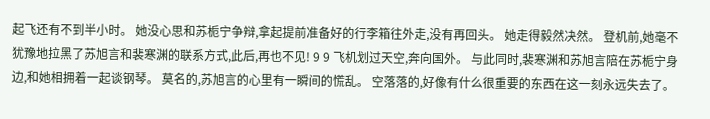起飞还有不到半小时。 她没心思和苏栀宁争辩,拿起提前准备好的行李箱往外走,没有再回头。 她走得毅然决然。 登机前,她毫不犹豫地拉黑了苏旭言和裴寒渊的联系方式,此后,再也不见! 9 9 飞机划过天空,奔向国外。 与此同时,裴寒渊和苏旭言陪在苏栀宁身边,和她相拥着一起谈钢琴。 莫名的,苏旭言的心里有一瞬间的慌乱。 空落落的,好像有什么很重要的东西在这一刻永远失去了。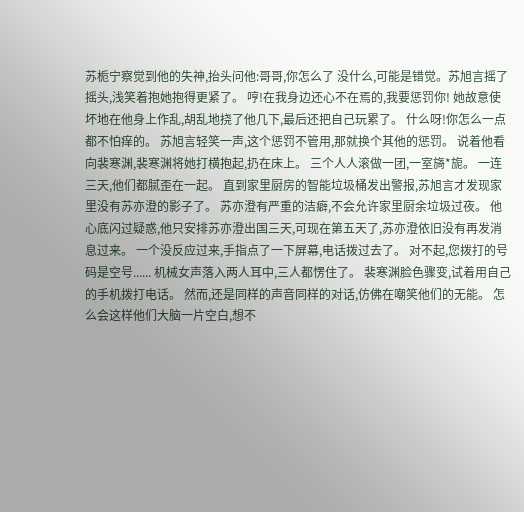苏栀宁察觉到他的失神,抬头问他:哥哥,你怎么了 没什么,可能是错觉。苏旭言摇了摇头,浅笑着抱她抱得更紧了。 哼!在我身边还心不在焉的,我要惩罚你! 她故意使坏地在他身上作乱,胡乱地挠了他几下,最后还把自己玩累了。 什么呀!你怎么一点都不怕痒的。 苏旭言轻笑一声,这个惩罚不管用,那就换个其他的惩罚。 说着他看向裴寒渊,裴寒渊将她打横抱起,扔在床上。 三个人人滚做一团,一室旖*旎。 一连三天,他们都腻歪在一起。 直到家里厨房的智能垃圾桶发出警报,苏旭言才发现家里没有苏亦澄的影子了。 苏亦澄有严重的洁癖,不会允许家里厨余垃圾过夜。 他心底闪过疑惑,他只安排苏亦澄出国三天,可现在第五天了,苏亦澄依旧没有再发消息过来。 一个没反应过来,手指点了一下屏幕,电话拨过去了。 对不起,您拨打的号码是空号...... 机械女声落入两人耳中,三人都愣住了。 裴寒渊脸色骤变,试着用自己的手机拨打电话。 然而,还是同样的声音同样的对话,仿佛在嘲笑他们的无能。 怎么会这样他们大脑一片空白,想不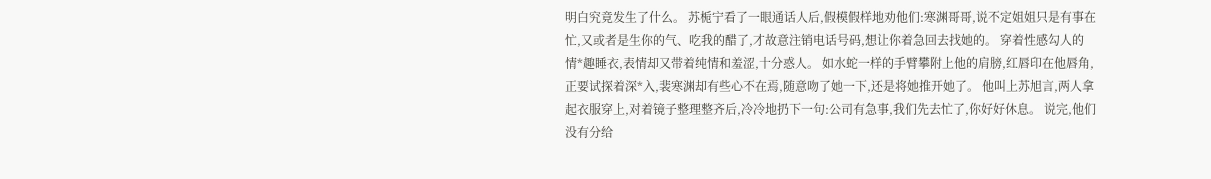明白究竟发生了什么。 苏栀宁看了一眼通话人后,假模假样地劝他们:寒渊哥哥,说不定姐姐只是有事在忙,又或者是生你的气、吃我的醋了,才故意注销电话号码,想让你着急回去找她的。 穿着性感勾人的情*趣睡衣,表情却又带着纯情和羞涩,十分惑人。 如水蛇一样的手臂攀附上他的肩膀,红唇印在他唇角,正要试探着深*入,裴寒渊却有些心不在焉,随意吻了她一下,还是将她推开她了。 他叫上苏旭言,两人拿起衣服穿上,对着镜子整理整齐后,冷冷地扔下一句:公司有急事,我们先去忙了,你好好休息。 说完,他们没有分给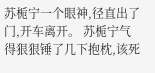苏栀宁一个眼神,径直出了门,开车离开。 苏栀宁气得狠狠锤了几下抱枕,该死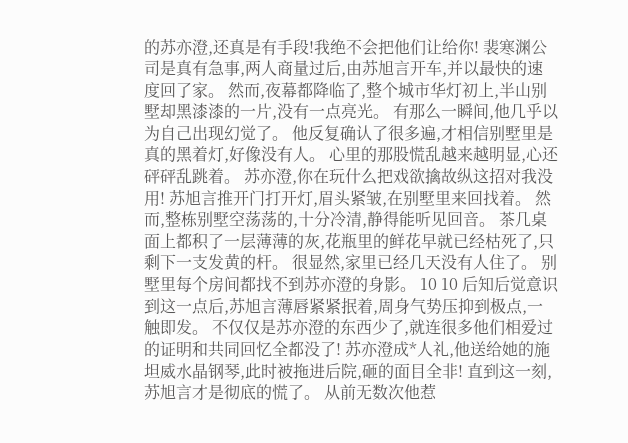的苏亦澄,还真是有手段!我绝不会把他们让给你! 裴寒渊公司是真有急事,两人商量过后,由苏旭言开车,并以最快的速度回了家。 然而,夜幕都降临了,整个城市华灯初上,半山别墅却黑漆漆的一片,没有一点亮光。 有那么一瞬间,他几乎以为自己出现幻觉了。 他反复确认了很多遍,才相信别墅里是真的黑着灯,好像没有人。 心里的那股慌乱越来越明显,心还砰砰乱跳着。 苏亦澄,你在玩什么把戏欲擒故纵这招对我没用! 苏旭言推开门打开灯,眉头紧皱,在别墅里来回找着。 然而,整栋别墅空荡荡的,十分冷清,静得能听见回音。 茶几桌面上都积了一层薄薄的灰,花瓶里的鲜花早就已经枯死了,只剩下一支发黄的杆。 很显然,家里已经几天没有人住了。 别墅里每个房间都找不到苏亦澄的身影。 10 10 后知后觉意识到这一点后,苏旭言薄唇紧紧抿着,周身气势压抑到极点,一触即发。 不仅仅是苏亦澄的东西少了,就连很多他们相爱过的证明和共同回忆全都没了! 苏亦澄成*人礼,他送给她的施坦威水晶钢琴,此时被拖进后院,砸的面目全非! 直到这一刻,苏旭言才是彻底的慌了。 从前无数次他惹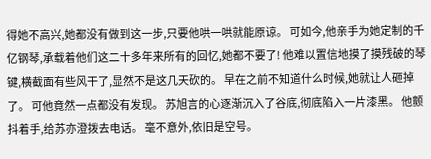得她不高兴,她都没有做到这一步,只要他哄一哄就能原谅。 可如今,他亲手为她定制的千亿钢琴,承载着他们这二十多年来所有的回忆,她都不要了! 他难以置信地摸了摸残破的琴键,横截面有些风干了,显然不是这几天砍的。 早在之前不知道什么时候,她就让人砸掉了。 可他竟然一点都没有发现。 苏旭言的心逐渐沉入了谷底,彻底陷入一片漆黑。 他颤抖着手,给苏亦澄拨去电话。 毫不意外,依旧是空号。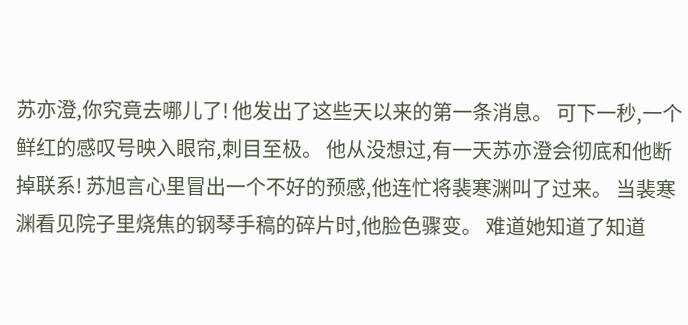苏亦澄,你究竟去哪儿了! 他发出了这些天以来的第一条消息。 可下一秒,一个鲜红的感叹号映入眼帘,刺目至极。 他从没想过,有一天苏亦澄会彻底和他断掉联系! 苏旭言心里冒出一个不好的预感,他连忙将裴寒渊叫了过来。 当裴寒渊看见院子里烧焦的钢琴手稿的碎片时,他脸色骤变。 难道她知道了知道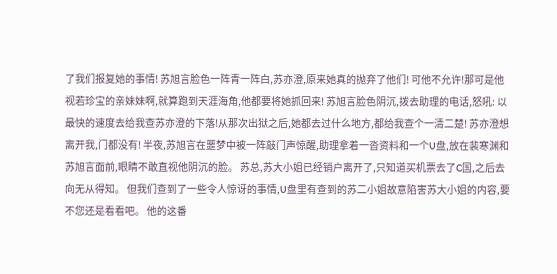了我们报复她的事情! 苏旭言脸色一阵青一阵白,苏亦澄,原来她真的抛弃了他们! 可他不允许!那可是他视若珍宝的亲妹妹啊,就算跑到天涯海角,他都要将她抓回来! 苏旭言脸色阴沉,拨去助理的电话,怒吼: 以最快的速度去给我查苏亦澄的下落!从那次出狱之后,她都去过什么地方,都给我查个一清二楚! 苏亦澄想离开我,门都没有! 半夜,苏旭言在噩梦中被一阵敲门声惊醒,助理拿着一沓资料和一个U盘,放在裴寒渊和苏旭言面前,眼睛不敢直视他阴沉的脸。 苏总,苏大小姐已经销户离开了,只知道买机票去了C国,之后去向无从得知。 但我们查到了一些令人惊讶的事情,U盘里有查到的苏二小姐故意陷害苏大小姐的内容,要不您还是看看吧。 他的这番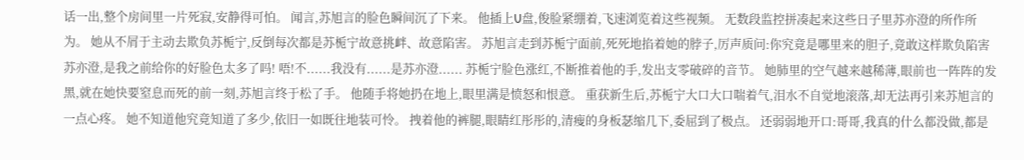话一出,整个房间里一片死寂,安静得可怕。 闻言,苏旭言的脸色瞬间沉了下来。 他插上U盘,俊脸紧绷着,飞速浏览着这些视频。 无数段监控拼凑起来这些日子里苏亦澄的所作所为。 她从不屑于主动去欺负苏栀宁,反倒每次都是苏栀宁故意挑衅、故意陷害。 苏旭言走到苏栀宁面前,死死地掐着她的脖子,厉声质问:你究竟是哪里来的胆子,竟敢这样欺负陷害苏亦澄,是我之前给你的好脸色太多了吗! 唔!不......我没有......是苏亦澄...... 苏栀宁脸色涨红,不断推着他的手,发出支零破碎的音节。 她肺里的空气越来越稀薄,眼前也一阵阵的发黑,就在她快要窒息而死的前一刻,苏旭言终于松了手。 他随手将她扔在地上,眼里满是愤怒和恨意。 重获新生后,苏栀宁大口大口喘着气,泪水不自觉地滚落,却无法再引来苏旭言的一点心疼。 她不知道他究竟知道了多少,依旧一如既往地装可怜。 拽着他的裤腿,眼睛红彤彤的,清瘦的身板瑟缩几下,委屈到了极点。 还弱弱地开口:哥哥,我真的什么都没做,都是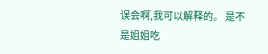误会啊,我可以解释的。 是不是姐姐吃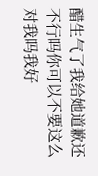醋生气了我给她道歉还不行吗你可以不要这么对我吗我好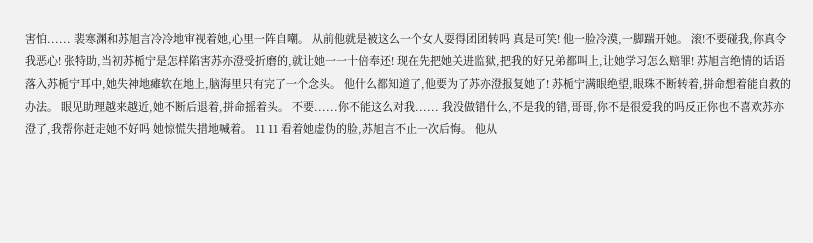害怕...... 裴寒渊和苏旭言冷冷地审视着她,心里一阵自嘲。 从前他就是被这么一个女人耍得团团转吗 真是可笑! 他一脸冷漠,一脚踹开她。 滚!不要碰我,你真令我恶心! 张特助,当初苏栀宁是怎样陷害苏亦澄受折磨的,就让她一一十倍奉还! 现在先把她关进监狱,把我的好兄弟都叫上,让她学习怎么赔罪! 苏旭言绝情的话语落入苏栀宁耳中,她失神地瘫软在地上,脑海里只有完了一个念头。 他什么都知道了,他要为了苏亦澄报复她了! 苏栀宁满眼绝望,眼珠不断转着,拼命想着能自救的办法。 眼见助理越来越近,她不断后退着,拼命摇着头。 不要......你不能这么对我...... 我没做错什么,不是我的错,哥哥,你不是很爱我的吗反正你也不喜欢苏亦澄了,我帮你赶走她不好吗 她惊慌失措地喊着。 11 11 看着她虚伪的脸,苏旭言不止一次后悔。 他从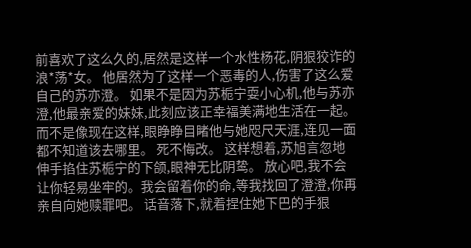前喜欢了这么久的,居然是这样一个水性杨花,阴狠狡诈的浪*荡*女。 他居然为了这样一个恶毒的人,伤害了这么爱自己的苏亦澄。 如果不是因为苏栀宁耍小心机,他与苏亦澄,他最亲爱的妹妹,此刻应该正幸福美满地生活在一起。 而不是像现在这样,眼睁睁目睹他与她咫尺天涯,连见一面都不知道该去哪里。 死不悔改。 这样想着,苏旭言忽地伸手掐住苏栀宁的下颌,眼神无比阴鸷。 放心吧,我不会让你轻易坐牢的。我会留着你的命,等我找回了澄澄,你再亲自向她赎罪吧。 话音落下,就着捏住她下巴的手狠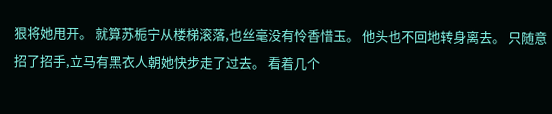狠将她甩开。 就算苏栀宁从楼梯滚落,也丝毫没有怜香惜玉。 他头也不回地转身离去。 只随意招了招手,立马有黑衣人朝她快步走了过去。 看着几个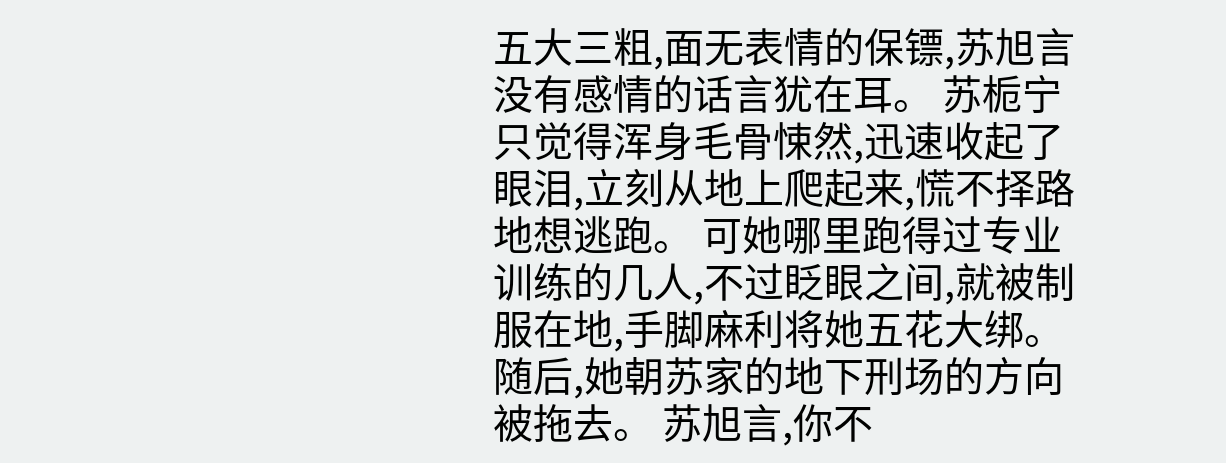五大三粗,面无表情的保镖,苏旭言没有感情的话言犹在耳。 苏栀宁只觉得浑身毛骨悚然,迅速收起了眼泪,立刻从地上爬起来,慌不择路地想逃跑。 可她哪里跑得过专业训练的几人,不过眨眼之间,就被制服在地,手脚麻利将她五花大绑。 随后,她朝苏家的地下刑场的方向被拖去。 苏旭言,你不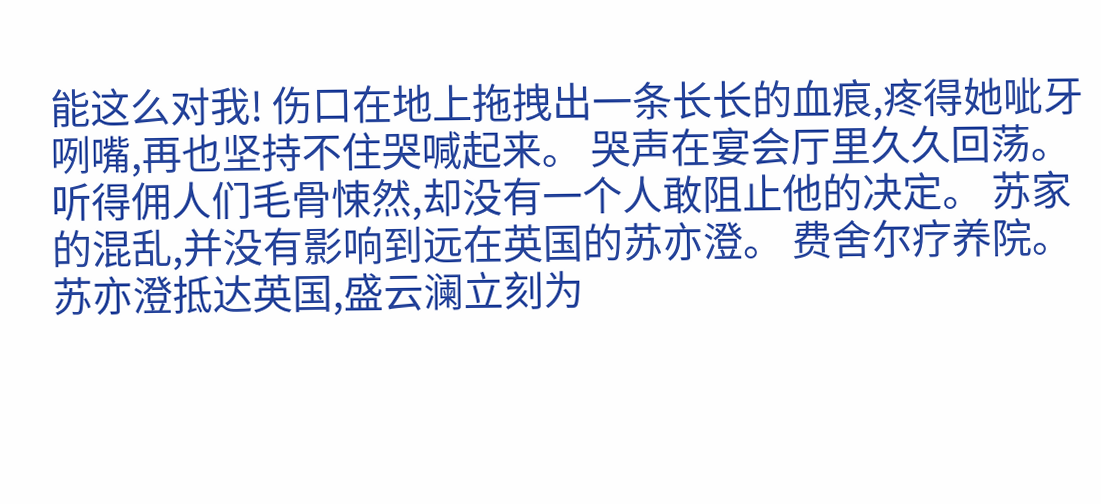能这么对我! 伤口在地上拖拽出一条长长的血痕,疼得她呲牙咧嘴,再也坚持不住哭喊起来。 哭声在宴会厅里久久回荡。 听得佣人们毛骨悚然,却没有一个人敢阻止他的决定。 苏家的混乱,并没有影响到远在英国的苏亦澄。 费舍尔疗养院。 苏亦澄抵达英国,盛云澜立刻为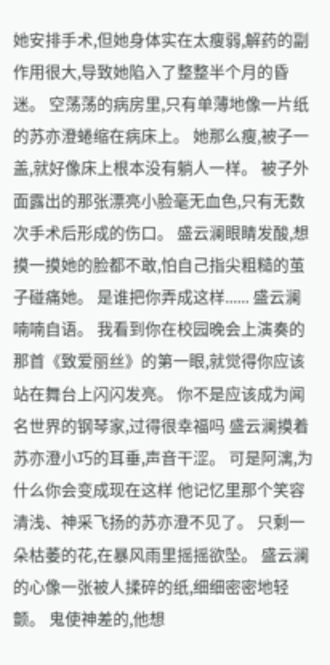她安排手术,但她身体实在太瘦弱,解药的副作用很大,导致她陷入了整整半个月的昏迷。 空荡荡的病房里,只有单薄地像一片纸的苏亦澄蜷缩在病床上。 她那么瘦,被子一盖,就好像床上根本没有躺人一样。 被子外面露出的那张漂亮小脸毫无血色,只有无数次手术后形成的伤口。 盛云澜眼睛发酸,想摸一摸她的脸都不敢,怕自己指尖粗糙的茧子碰痛她。 是谁把你弄成这样...... 盛云澜喃喃自语。 我看到你在校园晚会上演奏的那首《致爱丽丝》的第一眼,就觉得你应该站在舞台上闪闪发亮。 你不是应该成为闻名世界的钢琴家,过得很幸福吗 盛云澜摸着苏亦澄小巧的耳垂,声音干涩。 可是阿漓,为什么你会变成现在这样 他记忆里那个笑容清浅、神采飞扬的苏亦澄不见了。 只剩一朵枯萎的花,在暴风雨里摇摇欲坠。 盛云澜的心像一张被人揉碎的纸,细细密密地轻颤。 鬼使神差的,他想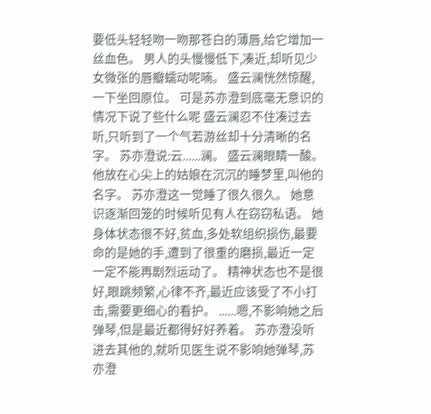要低头轻轻吻一吻那苍白的薄唇,给它增加一丝血色。 男人的头慢慢低下,凑近,却听见少女微张的唇瓣蠕动呢喃。 盛云澜恍然惊醒,一下坐回原位。 可是苏亦澄到底毫无意识的情况下说了些什么呢 盛云澜忍不住凑过去听,只听到了一个气若游丝却十分清晰的名字。 苏亦澄说:云......澜。 盛云澜眼睛一酸。 他放在心尖上的姑娘在沉沉的睡梦里,叫他的名字。 苏亦澄这一觉睡了很久很久。 她意识逐渐回笼的时候听见有人在窃窃私语。 她身体状态很不好,贫血,多处软组织损伤,最要命的是她的手,遭到了很重的磨损,最近一定一定不能再剧烈运动了。 精神状态也不是很好,眼跳频繁,心律不齐,最近应该受了不小打击,需要更细心的看护。 ......嗯,不影响她之后弹琴,但是最近都得好好养着。 苏亦澄没听进去其他的,就听见医生说不影响她弹琴,苏亦澄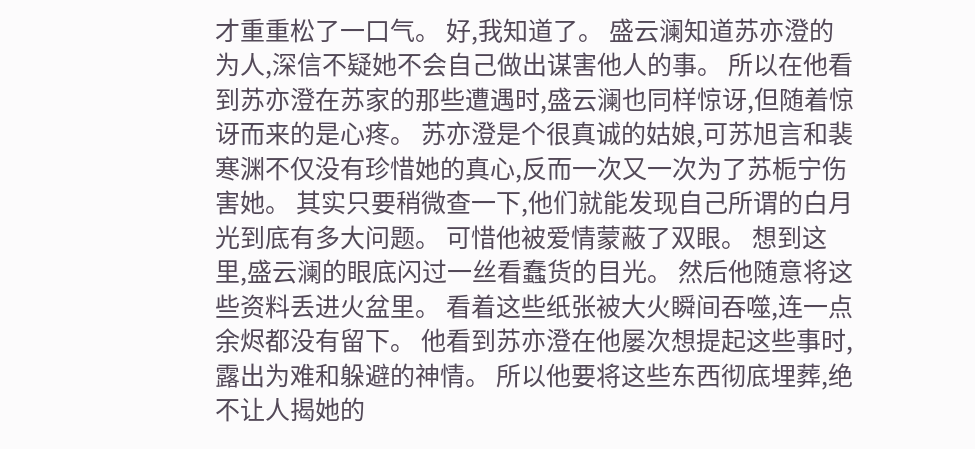才重重松了一口气。 好,我知道了。 盛云澜知道苏亦澄的为人,深信不疑她不会自己做出谋害他人的事。 所以在他看到苏亦澄在苏家的那些遭遇时,盛云澜也同样惊讶,但随着惊讶而来的是心疼。 苏亦澄是个很真诚的姑娘,可苏旭言和裴寒渊不仅没有珍惜她的真心,反而一次又一次为了苏栀宁伤害她。 其实只要稍微查一下,他们就能发现自己所谓的白月光到底有多大问题。 可惜他被爱情蒙蔽了双眼。 想到这里,盛云澜的眼底闪过一丝看蠢货的目光。 然后他随意将这些资料丢进火盆里。 看着这些纸张被大火瞬间吞噬,连一点余烬都没有留下。 他看到苏亦澄在他屡次想提起这些事时,露出为难和躲避的神情。 所以他要将这些东西彻底埋葬,绝不让人揭她的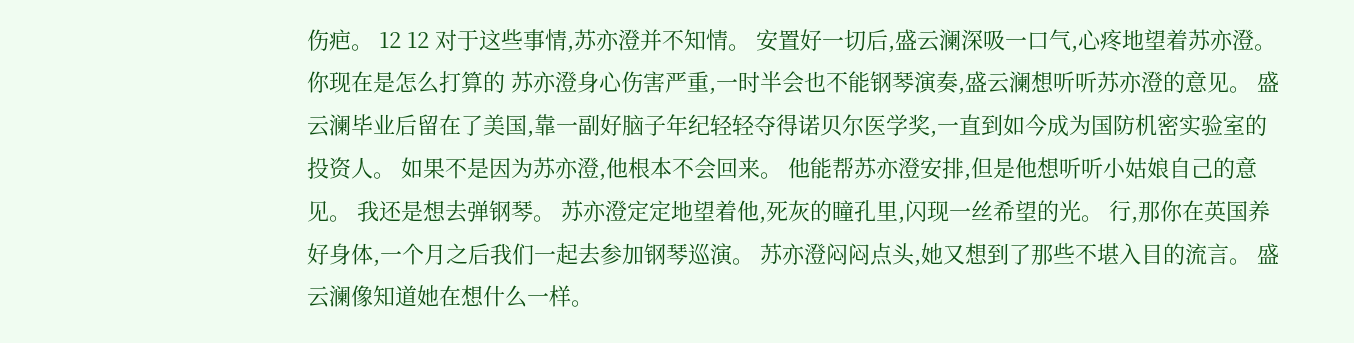伤疤。 12 12 对于这些事情,苏亦澄并不知情。 安置好一切后,盛云澜深吸一口气,心疼地望着苏亦澄。 你现在是怎么打算的 苏亦澄身心伤害严重,一时半会也不能钢琴演奏,盛云澜想听听苏亦澄的意见。 盛云澜毕业后留在了美国,靠一副好脑子年纪轻轻夺得诺贝尔医学奖,一直到如今成为国防机密实验室的投资人。 如果不是因为苏亦澄,他根本不会回来。 他能帮苏亦澄安排,但是他想听听小姑娘自己的意见。 我还是想去弹钢琴。 苏亦澄定定地望着他,死灰的瞳孔里,闪现一丝希望的光。 行,那你在英国养好身体,一个月之后我们一起去参加钢琴巡演。 苏亦澄闷闷点头,她又想到了那些不堪入目的流言。 盛云澜像知道她在想什么一样。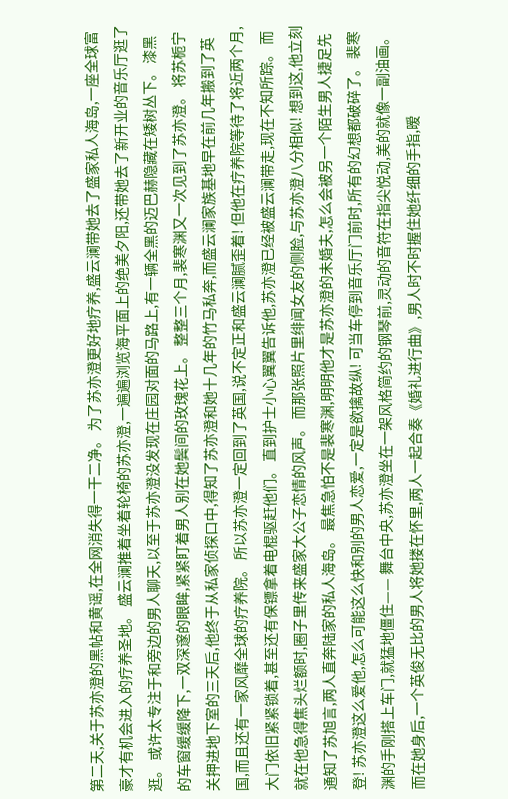第二天,关于苏亦澄的黑帖和黄谣,在全网消失得一干二净。 为了苏亦澄更好地疗养,盛云澜带她去了盛家私人海岛,一座全球富豪才有机会进入的疗养圣地。 盛云澜推着坐着轮椅的苏亦澄,一遍遍浏览海平面上的绝美夕阳,还带她去了新开业的音乐厅逛了逛。 或许太专注于和旁边的男人聊天,以至于苏亦澄没发现在庄园对面的马路上,有一辆全黑的迈巴赫隐藏在矮树丛下。 漆黑的车窗缓缓降下,一双深邃的眼眸,紧紧盯着男人别在她鬓间的玫瑰花上。 整整三个月,裴寒渊又一次见到了苏亦澄。 将苏栀宁关押进地下室的三天后,他终于从私家侦探口中,得知了苏亦澄和她十几年的竹马私奔,而盛云澜家族基地早在前几年搬到了英国,而且还有一家风靡全球的疗养院。 所以苏亦澄一定回到了英国,说不定正和盛云澜腻歪着! 但他在疗养院等待了将近两个月,大门依旧紧紧锁着,甚至还有保镖拿着电棍驱赶他们。 直到护士小心翼翼告诉他,苏亦澄已经被盛云澜带走,现在不知所踪。 而就在他急得焦头烂额时,圈子里传来盛家大公子恋情的风声。 而那张照片里绯闻女友的侧脸,与苏亦澄八分相似! 想到这,他立刻通知了苏旭言,两人直奔陆家的私人海岛。 最焦急怕不是裴寒渊,明明他才是苏亦澄的未婚夫,怎么会被另一个陌生男人捷足先登! 苏亦澄这么爱他,怎么可能这么快和别的男人恋爱,一定是欲擒故纵! 可当车停到音乐厅门前时,所有的幻想都破碎了。 裴寒渊的手刚搭上车门,就猛地僵住—— 舞台中央,苏亦澄坐在一架风格简约的钢琴前,灵动的音符在指尖悦动,美的就像一副油画。 而在她身后,一个英俊无比的男人将她搂在怀里,两人一起合奏《婚礼进行曲》,男人时不时握住她纤细的手指,暧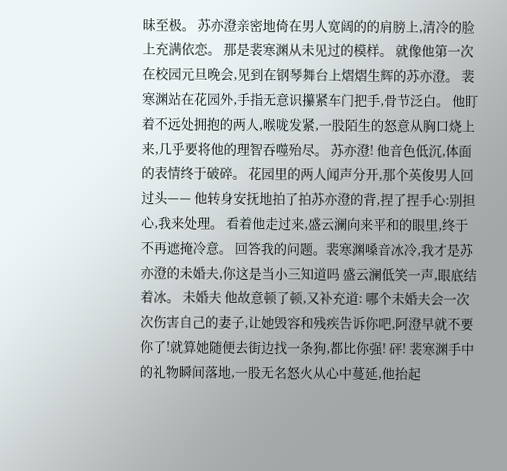昧至极。 苏亦澄亲密地倚在男人宽阔的的肩膀上,清冷的脸上充满依恋。 那是裴寒渊从未见过的模样。 就像他第一次在校园元旦晚会,见到在钢琴舞台上熠熠生辉的苏亦澄。 裴寒渊站在花园外,手指无意识攥紧车门把手,骨节泛白。 他盯着不远处拥抱的两人,喉咙发紧,一股陌生的怒意从胸口烧上来,几乎要将他的理智吞噬殆尽。 苏亦澄! 他音色低沉,体面的表情终于破碎。 花园里的两人闻声分开,那个英俊男人回过头—— 他转身安抚地拍了拍苏亦澄的背,捏了捏手心:别担心,我来处理。 看着他走过来,盛云澜向来平和的眼里,终于不再遮掩冷意。 回答我的问题。裴寒渊嗓音冰冷,我才是苏亦澄的未婚夫,你这是当小三知道吗 盛云澜低笑一声,眼底结着冰。 未婚夫 他故意顿了顿,又补充道: 哪个未婚夫会一次次伤害自己的妻子,让她毁容和残疾告诉你吧,阿澄早就不要你了!就算她随便去街边找一条狗,都比你强! 砰! 裴寒渊手中的礼物瞬间落地,一股无名怒火从心中蔓延,他抬起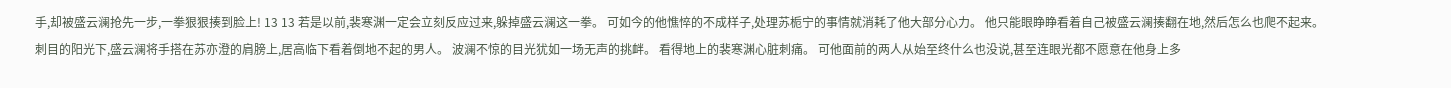手,却被盛云澜抢先一步,一拳狠狠揍到脸上! 13 13 若是以前,裴寒渊一定会立刻反应过来,躲掉盛云澜这一拳。 可如今的他憔悴的不成样子,处理苏栀宁的事情就消耗了他大部分心力。 他只能眼睁睁看着自己被盛云澜揍翻在地,然后怎么也爬不起来。 刺目的阳光下,盛云澜将手搭在苏亦澄的肩膀上,居高临下看着倒地不起的男人。 波澜不惊的目光犹如一场无声的挑衅。 看得地上的裴寒渊心脏刺痛。 可他面前的两人从始至终什么也没说,甚至连眼光都不愿意在他身上多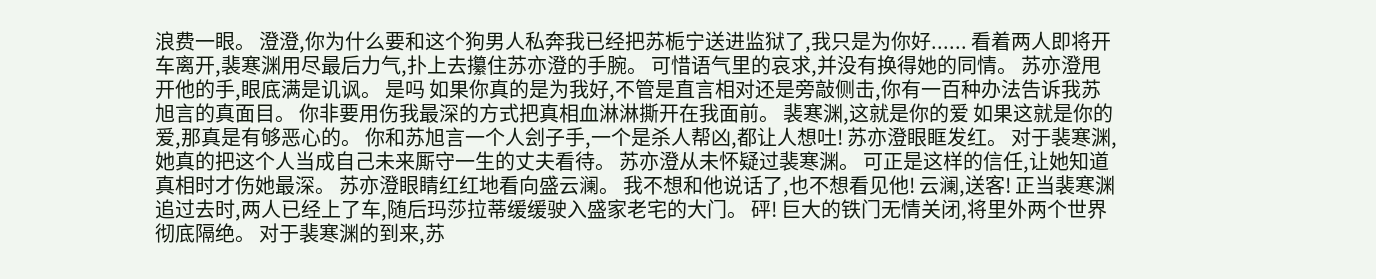浪费一眼。 澄澄,你为什么要和这个狗男人私奔我已经把苏栀宁送进监狱了,我只是为你好...... 看着两人即将开车离开,裴寒渊用尽最后力气,扑上去攥住苏亦澄的手腕。 可惜语气里的哀求,并没有换得她的同情。 苏亦澄甩开他的手,眼底满是讥讽。 是吗 如果你真的是为我好,不管是直言相对还是旁敲侧击,你有一百种办法告诉我苏旭言的真面目。 你非要用伤我最深的方式把真相血淋淋撕开在我面前。 裴寒渊,这就是你的爱 如果这就是你的爱,那真是有够恶心的。 你和苏旭言一个人刽子手,一个是杀人帮凶,都让人想吐! 苏亦澄眼眶发红。 对于裴寒渊,她真的把这个人当成自己未来厮守一生的丈夫看待。 苏亦澄从未怀疑过裴寒渊。 可正是这样的信任,让她知道真相时才伤她最深。 苏亦澄眼睛红红地看向盛云澜。 我不想和他说话了,也不想看见他! 云澜,送客! 正当裴寒渊追过去时,两人已经上了车,随后玛莎拉蒂缓缓驶入盛家老宅的大门。 砰! 巨大的铁门无情关闭,将里外两个世界彻底隔绝。 对于裴寒渊的到来,苏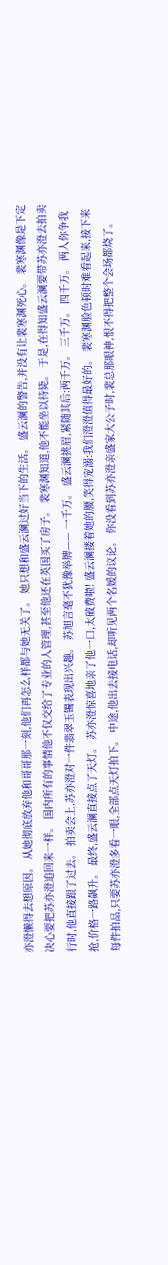亦澄懒得去想原因。 从她彻底放弃他和哥哥那一刻,他们再怎么样都与她无关了。 她只想和盛云澜过好当下的生活。 盛云澜的警告,并没有让裴寒渊死心。 裴寒渊像是下定决心要把苏亦澄追回来一样。 国内所有的事情他不仅交给了专业的人管理,甚至他还在英国买了房子。 裴寒渊知道,他不能坐以待毙。 于是,在得知盛云澜要带苏亦澄去拍卖行时,他直接跟了过去。 拍卖会上,苏亦澄对一件翡翠玉镯表现出兴趣。 苏旭言毫不犹豫举牌—— 一千万。 盛云澜挑眉,紧随其后:两千万。 三千万。 四千万。 两人你争我抢,价格一路飙升。 最终,盛云澜直接点了天灯。 苏亦澄惊喜地亲了他一口,太破费啦! 盛云澜搂着她的腰,笑得宠溺:我们澄澄值得最好的。 裴寒渊脸色顿时难看起来,接下来每件拍品,只要苏亦澄多看一眼,全部点天灯拍下。 中途,他出去接电话,却听见两个名媛的议论。 你没看到苏亦澄亲盛家大公子时,裴总那眼神,恨不得把整个会场都烧了。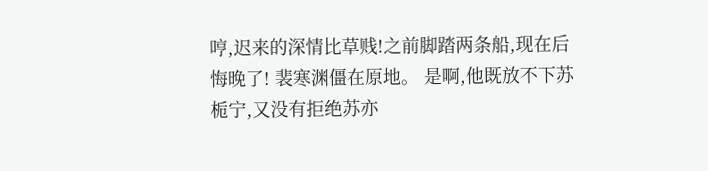哼,迟来的深情比草贱!之前脚踏两条船,现在后悔晚了! 裴寒渊僵在原地。 是啊,他既放不下苏栀宁,又没有拒绝苏亦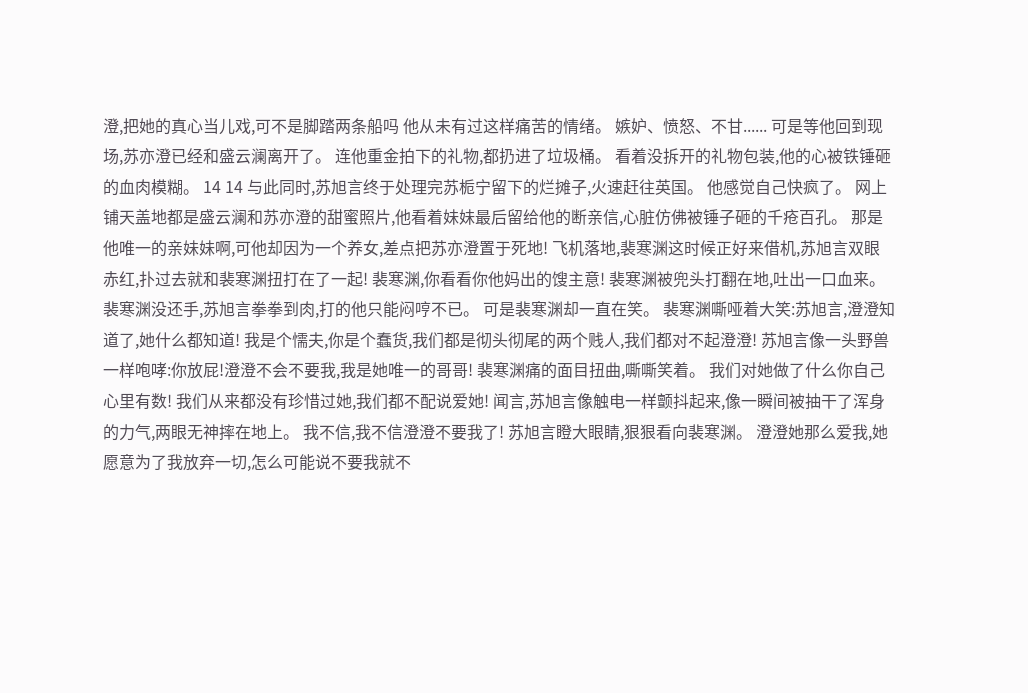澄,把她的真心当儿戏,可不是脚踏两条船吗 他从未有过这样痛苦的情绪。 嫉妒、愤怒、不甘...... 可是等他回到现场,苏亦澄已经和盛云澜离开了。 连他重金拍下的礼物,都扔进了垃圾桶。 看着没拆开的礼物包装,他的心被铁锤砸的血肉模糊。 14 14 与此同时,苏旭言终于处理完苏栀宁留下的烂摊子,火速赶往英国。 他感觉自己快疯了。 网上铺天盖地都是盛云澜和苏亦澄的甜蜜照片,他看着妹妹最后留给他的断亲信,心脏仿佛被锤子砸的千疮百孔。 那是他唯一的亲妹妹啊,可他却因为一个养女,差点把苏亦澄置于死地! 飞机落地,裴寒渊这时候正好来借机,苏旭言双眼赤红,扑过去就和裴寒渊扭打在了一起! 裴寒渊,你看看你他妈出的馊主意! 裴寒渊被兜头打翻在地,吐出一口血来。 裴寒渊没还手,苏旭言拳拳到肉,打的他只能闷哼不已。 可是裴寒渊却一直在笑。 裴寒渊嘶哑着大笑:苏旭言,澄澄知道了,她什么都知道! 我是个懦夫,你是个蠢货,我们都是彻头彻尾的两个贱人,我们都对不起澄澄! 苏旭言像一头野兽一样咆哮:你放屁!澄澄不会不要我,我是她唯一的哥哥! 裴寒渊痛的面目扭曲,嘶嘶笑着。 我们对她做了什么你自己心里有数! 我们从来都没有珍惜过她,我们都不配说爱她! 闻言,苏旭言像触电一样颤抖起来,像一瞬间被抽干了浑身的力气,两眼无神摔在地上。 我不信,我不信澄澄不要我了! 苏旭言瞪大眼睛,狠狠看向裴寒渊。 澄澄她那么爱我,她愿意为了我放弃一切,怎么可能说不要我就不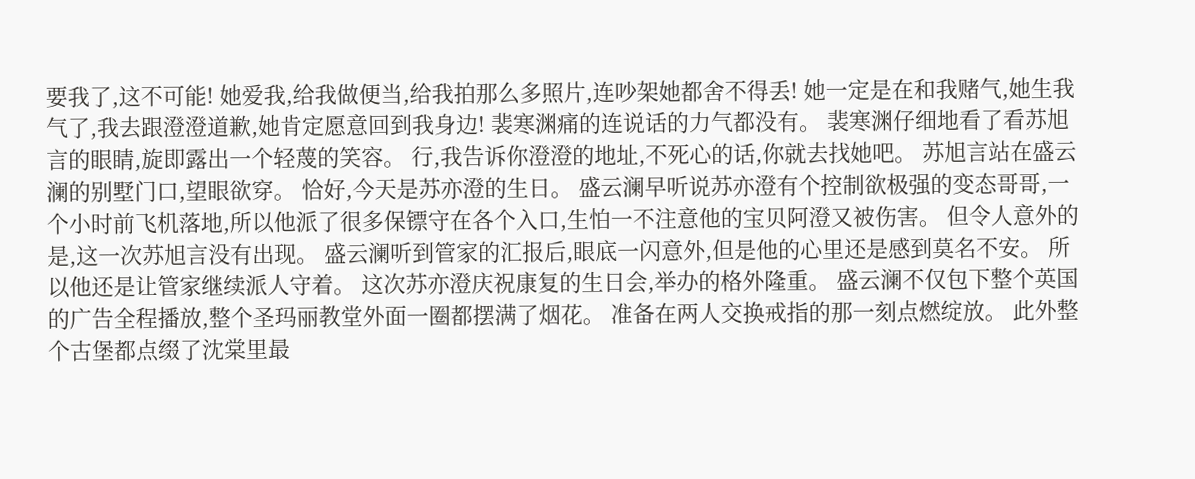要我了,这不可能! 她爱我,给我做便当,给我拍那么多照片,连吵架她都舍不得丢! 她一定是在和我赌气,她生我气了,我去跟澄澄道歉,她肯定愿意回到我身边! 裴寒渊痛的连说话的力气都没有。 裴寒渊仔细地看了看苏旭言的眼睛,旋即露出一个轻蔑的笑容。 行,我告诉你澄澄的地址,不死心的话,你就去找她吧。 苏旭言站在盛云澜的别墅门口,望眼欲穿。 恰好,今天是苏亦澄的生日。 盛云澜早听说苏亦澄有个控制欲极强的变态哥哥,一个小时前飞机落地,所以他派了很多保镖守在各个入口,生怕一不注意他的宝贝阿澄又被伤害。 但令人意外的是,这一次苏旭言没有出现。 盛云澜听到管家的汇报后,眼底一闪意外,但是他的心里还是感到莫名不安。 所以他还是让管家继续派人守着。 这次苏亦澄庆祝康复的生日会,举办的格外隆重。 盛云澜不仅包下整个英国的广告全程播放,整个圣玛丽教堂外面一圈都摆满了烟花。 准备在两人交换戒指的那一刻点燃绽放。 此外整个古堡都点缀了沈棠里最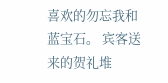喜欢的勿忘我和蓝宝石。 宾客送来的贺礼堆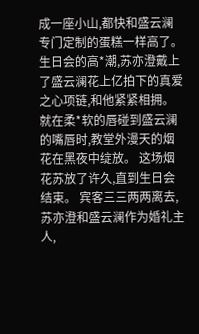成一座小山,都快和盛云澜专门定制的蛋糕一样高了。 生日会的高*潮,苏亦澄戴上了盛云澜花上亿拍下的真爱之心项链,和他紧紧相拥。 就在柔*软的唇碰到盛云澜的嘴唇时,教堂外漫天的烟花在黑夜中绽放。 这场烟花苏放了许久,直到生日会结束。 宾客三三两两离去,苏亦澄和盛云澜作为婚礼主人,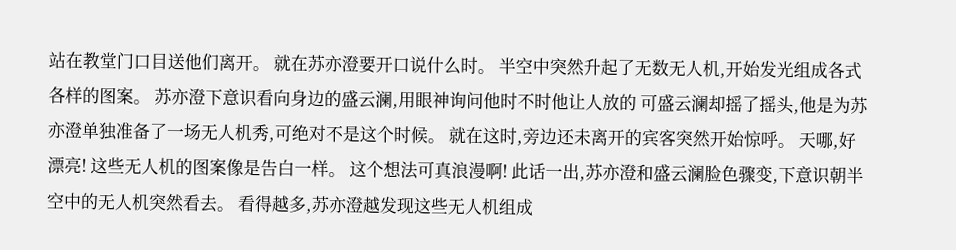站在教堂门口目送他们离开。 就在苏亦澄要开口说什么时。 半空中突然升起了无数无人机,开始发光组成各式各样的图案。 苏亦澄下意识看向身边的盛云澜,用眼神询问他时不时他让人放的 可盛云澜却摇了摇头,他是为苏亦澄单独准备了一场无人机秀,可绝对不是这个时候。 就在这时,旁边还未离开的宾客突然开始惊呼。 天哪,好漂亮! 这些无人机的图案像是告白一样。 这个想法可真浪漫啊! 此话一出,苏亦澄和盛云澜脸色骤变,下意识朝半空中的无人机突然看去。 看得越多,苏亦澄越发现这些无人机组成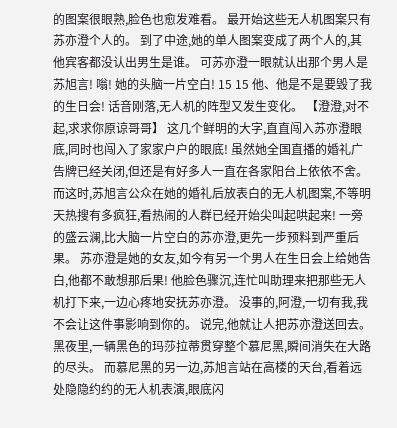的图案很眼熟,脸色也愈发难看。 最开始这些无人机图案只有苏亦澄个人的。 到了中途,她的单人图案变成了两个人的,其他宾客都没认出男生是谁。 可苏亦澄一眼就认出那个男人是苏旭言! 嗡! 她的头脑一片空白! 15 15 他、他是不是要毁了我的生日会! 话音刚落,无人机的阵型又发生变化。 【澄澄,对不起,求求你原谅哥哥】 这几个鲜明的大字,直直闯入苏亦澄眼底,同时也闯入了家家户户的眼底! 虽然她全国直播的婚礼广告牌已经关闭,但还是有好多人一直在各家阳台上依依不舍。 而这时,苏旭言公众在她的婚礼后放表白的无人机图案,不等明天热搜有多疯狂,看热闹的人群已经开始尖叫起哄起来! 一旁的盛云澜,比大脑一片空白的苏亦澄,更先一步预料到严重后果。 苏亦澄是她的女友,如今有另一个男人在生日会上给她告白,他都不敢想那后果! 他脸色骤沉,连忙叫助理来把那些无人机打下来,一边心疼地安抚苏亦澄。 没事的,阿澄,一切有我,我不会让这件事影响到你的。 说完,他就让人把苏亦澄送回去。 黑夜里,一辆黑色的玛莎拉蒂贯穿整个慕尼黑,瞬间消失在大路的尽头。 而慕尼黑的另一边,苏旭言站在高楼的天台,看着远处隐隐约约的无人机表演,眼底闪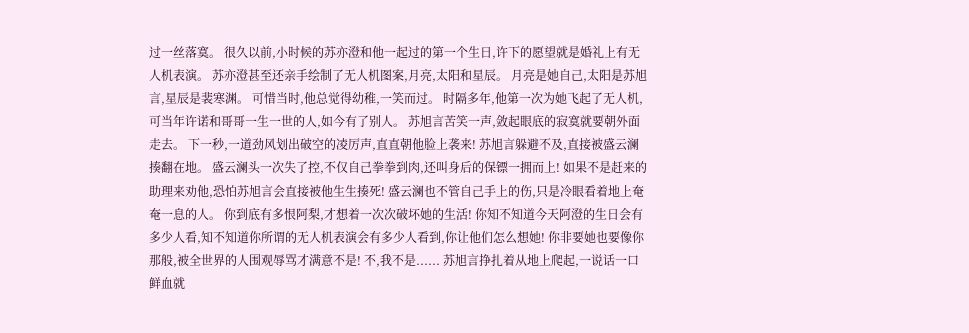过一丝落寞。 很久以前,小时候的苏亦澄和他一起过的第一个生日,许下的愿望就是婚礼上有无人机表演。 苏亦澄甚至还亲手绘制了无人机图案,月亮,太阳和星辰。 月亮是她自己,太阳是苏旭言,星辰是裴寒渊。 可惜当时,他总觉得幼稚,一笑而过。 时隔多年,他第一次为她飞起了无人机,可当年许诺和哥哥一生一世的人,如今有了别人。 苏旭言苦笑一声,敛起眼底的寂寞就要朝外面走去。 下一秒,一道劲风划出破空的凌厉声,直直朝他脸上袭来! 苏旭言躲避不及,直接被盛云澜揍翻在地。 盛云澜头一次失了控,不仅自己拳拳到肉,还叫身后的保镖一拥而上! 如果不是赶来的助理来劝他,恐怕苏旭言会直接被他生生揍死! 盛云澜也不管自己手上的伤,只是冷眼看着地上奄奄一息的人。 你到底有多恨阿梨,才想着一次次破坏她的生活! 你知不知道今天阿澄的生日会有多少人看,知不知道你所谓的无人机表演会有多少人看到,你让他们怎么想她! 你非要她也要像你那般,被全世界的人围观辱骂才满意不是! 不,我不是...... 苏旭言挣扎着从地上爬起,一说话一口鲜血就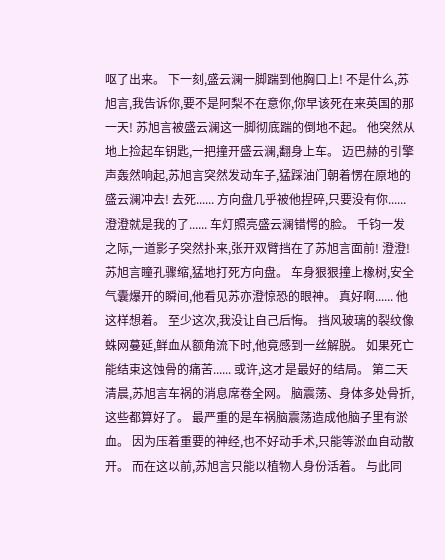呕了出来。 下一刻,盛云澜一脚踹到他胸口上! 不是什么,苏旭言,我告诉你,要不是阿梨不在意你,你早该死在来英国的那一天! 苏旭言被盛云澜这一脚彻底踹的倒地不起。 他突然从地上捡起车钥匙,一把撞开盛云澜,翻身上车。 迈巴赫的引擎声轰然响起,苏旭言突然发动车子,猛踩油门朝着愣在原地的盛云澜冲去! 去死...... 方向盘几乎被他捏碎,只要没有你......澄澄就是我的了...... 车灯照亮盛云澜错愕的脸。 千钧一发之际,一道影子突然扑来,张开双臂挡在了苏旭言面前! 澄澄! 苏旭言瞳孔骤缩,猛地打死方向盘。 车身狠狠撞上橡树,安全气囊爆开的瞬间,他看见苏亦澄惊恐的眼神。 真好啊...... 他这样想着。 至少这次,我没让自己后悔。 挡风玻璃的裂纹像蛛网蔓延,鲜血从额角流下时,他竟感到一丝解脱。 如果死亡能结束这蚀骨的痛苦...... 或许,这才是最好的结局。 第二天清晨,苏旭言车祸的消息席卷全网。 脑震荡、身体多处骨折,这些都算好了。 最严重的是车祸脑震荡造成他脑子里有淤血。 因为压着重要的神经,也不好动手术,只能等淤血自动散开。 而在这以前,苏旭言只能以植物人身份活着。 与此同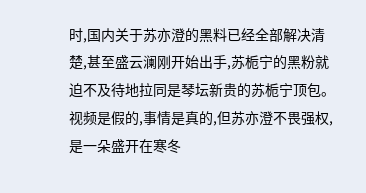时,国内关于苏亦澄的黑料已经全部解决清楚,甚至盛云澜刚开始出手,苏栀宁的黑粉就迫不及待地拉同是琴坛新贵的苏栀宁顶包。 视频是假的,事情是真的,但苏亦澄不畏强权,是一朵盛开在寒冬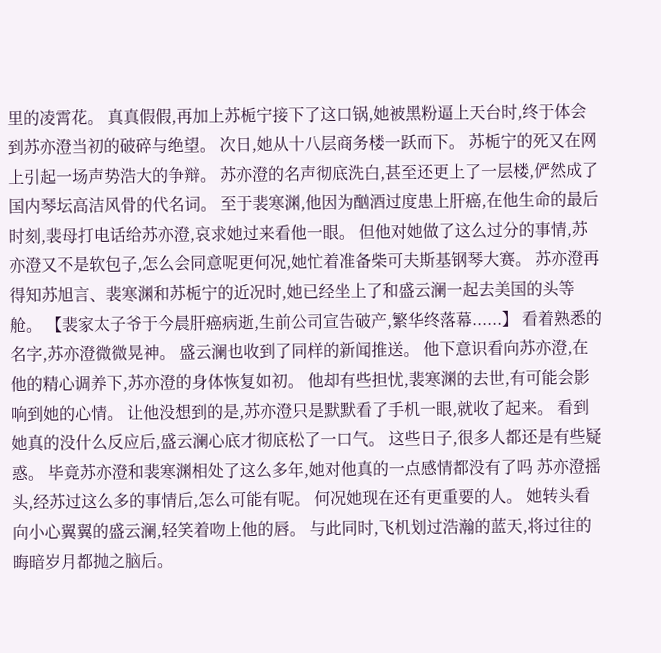里的凌霄花。 真真假假,再加上苏栀宁接下了这口锅,她被黑粉逼上天台时,终于体会到苏亦澄当初的破碎与绝望。 次日,她从十八层商务楼一跃而下。 苏栀宁的死又在网上引起一场声势浩大的争辩。 苏亦澄的名声彻底洗白,甚至还更上了一层楼,俨然成了国内琴坛高洁风骨的代名词。 至于裴寒渊,他因为酗酒过度患上肝癌,在他生命的最后时刻,裴母打电话给苏亦澄,哀求她过来看他一眼。 但他对她做了这么过分的事情,苏亦澄又不是软包子,怎么会同意呢更何况,她忙着准备柴可夫斯基钢琴大赛。 苏亦澄再得知苏旭言、裴寒渊和苏栀宁的近况时,她已经坐上了和盛云澜一起去美国的头等舱。 【裴家太子爷于今晨肝癌病逝,生前公司宣告破产,繁华终落幕......】 看着熟悉的名字,苏亦澄微微晃神。 盛云澜也收到了同样的新闻推送。 他下意识看向苏亦澄,在他的精心调养下,苏亦澄的身体恢复如初。 他却有些担忧,裴寒渊的去世,有可能会影响到她的心情。 让他没想到的是,苏亦澄只是默默看了手机一眼,就收了起来。 看到她真的没什么反应后,盛云澜心底才彻底松了一口气。 这些日子,很多人都还是有些疑惑。 毕竟苏亦澄和裴寒渊相处了这么多年,她对他真的一点感情都没有了吗 苏亦澄摇头,经苏过这么多的事情后,怎么可能有呢。 何况她现在还有更重要的人。 她转头看向小心翼翼的盛云澜,轻笑着吻上他的唇。 与此同时,飞机划过浩瀚的蓝天,将过往的晦暗岁月都抛之脑后。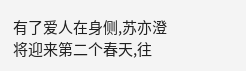有了爱人在身侧,苏亦澄将迎来第二个春天,往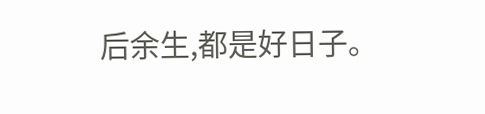后余生,都是好日子。